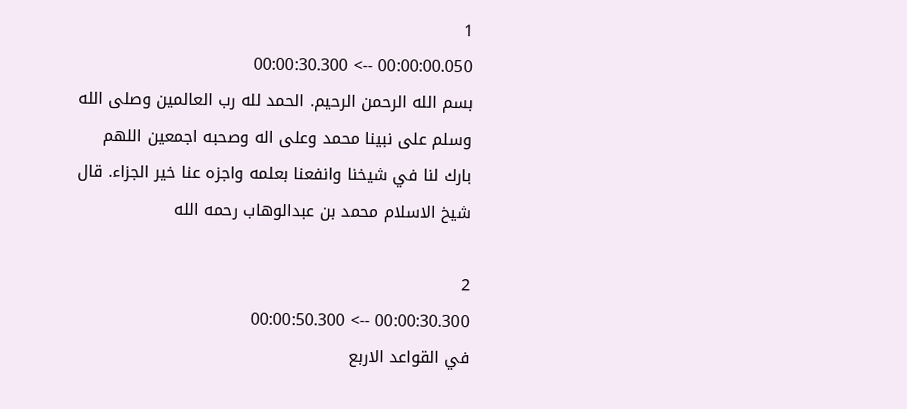1
00:00:00.050 --> 00:00:30.300
بسم الله الرحمن الرحيم. الحمد لله رب العالمين وصلى الله وسلم على نبينا محمد وعلى اله وصحبه اجمعين اللهم بارك لنا في شيخنا وانفعنا بعلمه واجزه عنا خير الجزاء. قال شيخ الاسلام محمد بن عبدالوهاب رحمه الله

2
00:00:30.300 --> 00:00:50.300
في القواعد الاربع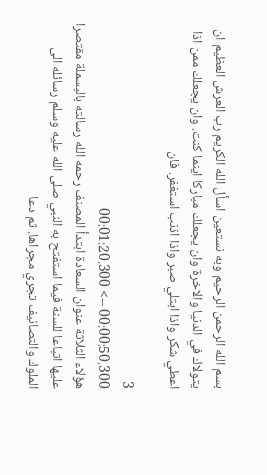بسم الله الرحمن الرحيم وبه نستعين اسأل الله الكريم رب العرش العظيم ان يتولاك في الدنيا والاخرة وان يجعلك مباركا اينما كنت. وان يجعلك ممن اذا اعطي شكر واذا ابتلي صبر واذا اذنب استغفر. فان

3
00:00:50.300 --> 00:01:20.300
هؤلاء الثلاثة عنوان السعادة ابتدأ المصنف رحمه الله رسالته بالبسملة مقتصرا عليها اتباعا للسنة فيما استفتح به النبي صلى الله عليه وسلم رسائله الى الملوك والتصانيف تجري مجراها. ثم دعا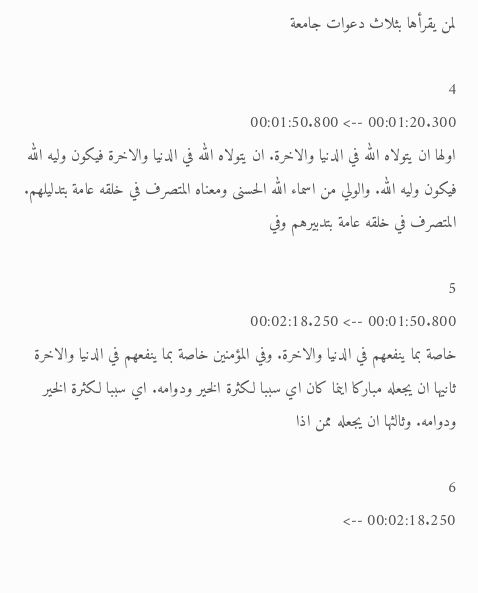لمن يقرأها بثلاث دعوات جامعة

4
00:01:20.300 --> 00:01:50.800
اولها ان يتولاه الله في الدنيا والاخرة. ان يتولاه الله في الدنيا والاخرة فيكون وليه الله فيكون وليه الله. والولي من اسماء الله الحسنى ومعناه المتصرف في خلقه عامة بتدليلهم. المتصرف في خلقه عامة بتدبيرهم وفي

5
00:01:50.800 --> 00:02:18.250
خاصة بما ينفعهم في الدنيا والاخرة. وفي المؤمنين خاصة بما ينفعهم في الدنيا والاخرة  ثانيها ان يجعله مباركا اينما كان اي سببا لكثرة الخير ودوامه. اي سببا لكثرة الخير ودوامه. وثالثها ان يجعله ممن اذا

6
00:02:18.250 -->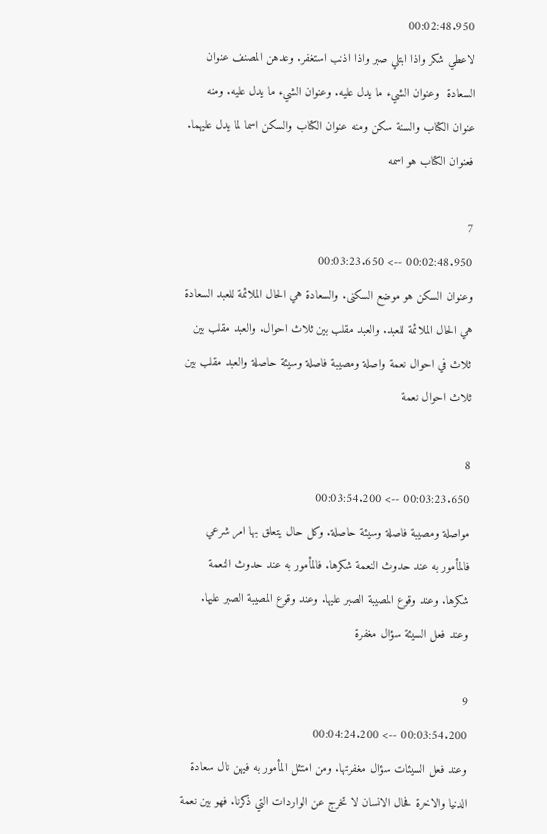00:02:48.950
لاعطي شكر واذا ابتلي صبر واذا اذنب استغفر. وعدهن المصنف عنوان السعادة  وعنوان الشيء ما يدل عليه. وعنوان الشيء ما يدل عليه. ومنه عنوان الكتاب والسنة سكن ومنه عنوان الكتاب والسكن اسما لما يدل عليهما. فعنوان الكتاب هو اسمه

7
00:02:48.950 --> 00:03:23.650
وعنوان السكن هو موضع السكنى. والسعادة هي الحال الملائمة للعبد السعادة هي الحال الملائمة للعبد. والعبد مقلب بين ثلاث احوال. والعبد مقلب بين ثلاث في احوال نعمة واصلة ومصيبة فاصلة وسيئة حاصلة والعبد مقلب بين ثلاث احوال نعمة

8
00:03:23.650 --> 00:03:54.200
مواصلة ومصيبة فاصلة وسيئة حاصلة. وكل حال يتعلق بها امر شرعي فالمأمور به عند حدوث النعمة شكرها. فالمأمور به عند حدوث النعمة شكرها. وعند وقوع المصيبة الصبر عليها. وعند وقوع المصيبة الصبر عليها. وعند فعل السيئة سؤال مغفرة

9
00:03:54.200 --> 00:04:24.200
وعند فعل السيئات سؤال مغفرتها. ومن امتثل المأمور به فيهن نال سعادة الدنيا والاخرة فحال الانسان لا تخرج عن الواردات التي ذكرنا. فهو بين نعمة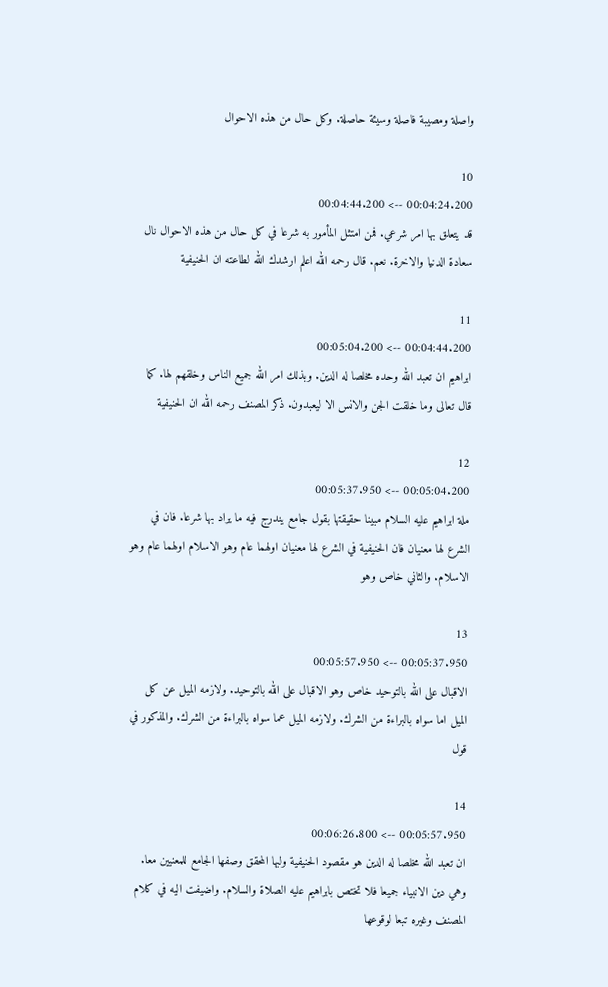واصلة ومصيبة فاصلة وسيئة حاصلة. وكل حال من هذه الاحوال

10
00:04:24.200 --> 00:04:44.200
قد يتعلق بها امر شرعي. فمن امتثل المأمور به شرعا في كل حال من هذه الاحوال نال سعادة الدنيا والاخرة. نعم. قال رحمه الله اعلم ارشدك الله لطاعته ان الحنيفية

11
00:04:44.200 --> 00:05:04.200
ابراهيم ان تعبد الله وحده مخلصا له الدين. وبذلك امر الله جميع الناس وخلقهم لها. كما قال تعالى وما خلقت الجن والانس الا ليعبدون. ذكر المصنف رحمه الله ان الحنيفية

12
00:05:04.200 --> 00:05:37.950
ملة ابراهيم عليه السلام مبينا حقيقتها بقول جامع يندرج فيه ما يراد بها شرعا. فان في الشرع لها معنيان فان الحنيفية في الشرع لها معنيان اولهما عام وهو الاسلام اولهما عام وهو الاسلام. والثاني خاص وهو

13
00:05:37.950 --> 00:05:57.950
الاقبال على الله بالتوحيد خاص وهو الاقبال على الله بالتوحيد. ولازمه الميل عن كل الميل اما سواه بالبراءة من الشرك. ولازمه الميل عما سواه بالبراءة من الشرك. والمذكور في قول

14
00:05:57.950 --> 00:06:26.800
ان تعبد الله مخلصا له الدين هو مقصود الحنيفية ولبها المحقق وصفها الجامع للمعنيين معا. وهي دين الانبياء جميعا فلا تختص بابراهيم عليه الصلاة والسلام. واضيفت اليه في كلام المصنف وغيره تبعا لوقوعها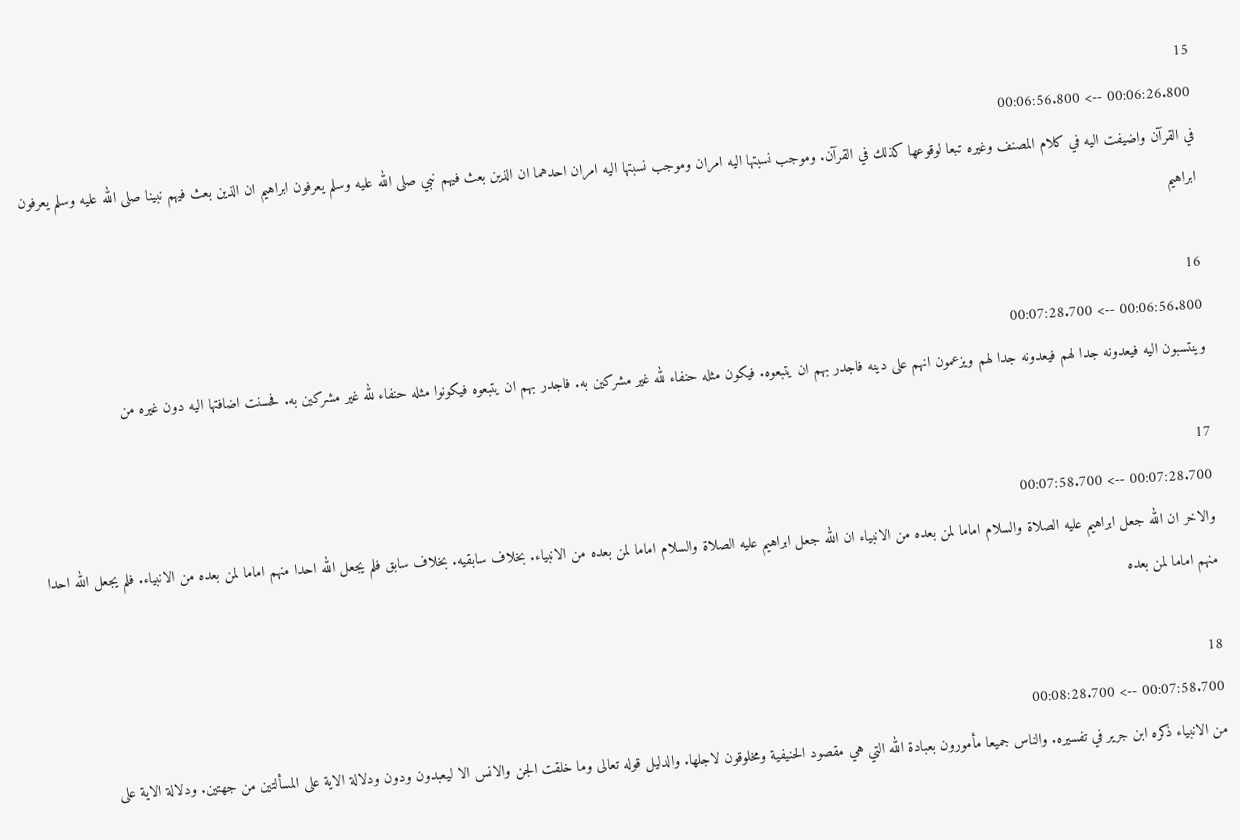15
00:06:26.800 --> 00:06:56.800
في القرآن واضيفت اليه في كلام المصنف وغيره تبعا لوقوعها كذلك في القرآن. وموجب نسبتها اليه امران وموجب نسبتها اليه امران احدهما ان الذين بعث فيهم نبي صلى الله عليه وسلم يعرفون ابراهيم ان الذين بعث فيهم نبينا صلى الله عليه وسلم يعرفون ابراهيم

16
00:06:56.800 --> 00:07:28.700
وينتسبون اليه فيعدونه جدا لهم فيعدونه جدا لهم ويزعمون انهم على دينه فاجدر بهم ان يتبعوه. فيكون مثله حنفاء لله غير مشركين به. فاجدر بهم ان يتبعوه فيكونوا مثله حنفاء لله غير مشركين به. فحسنت اضافتها اليه دون غيره من

17
00:07:28.700 --> 00:07:58.700
والاخر ان الله جعل ابراهيم عليه الصلاة والسلام اماما لمن بعده من الانبياء ان الله جعل ابراهيم عليه الصلاة والسلام اماما لمن بعده من الانبياء. بخلاف سابقيه. بخلاف سابق فلم يجعل الله احدا منهم اماما لمن بعده من الانبياء. فلم يجعل الله احدا منهم اماما لمن بعده

18
00:07:58.700 --> 00:08:28.700
من الانبياء ذكره ابن جرير في تفسيره. والناس جميعا مأمورون بعبادة الله التي هي مقصود الحنيفية ومخلوقون لاجلها. والدليل قوله تعالى وما خلقت الجن والانس الا ليعبدون ودون ودلالة الاية على المسألتين من جهتين. ودلالة الاية على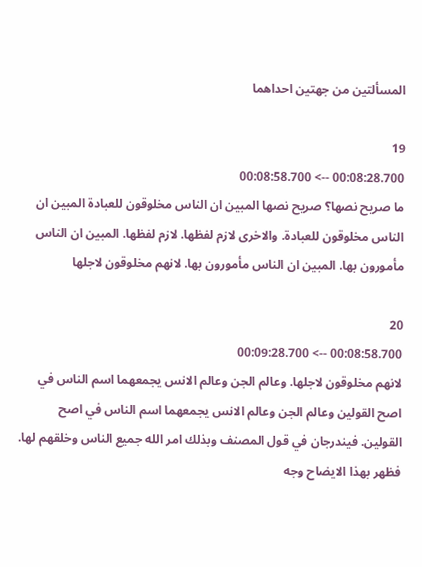المسألتين من جهتين احداهما

19
00:08:28.700 --> 00:08:58.700
ما صريح نصها؟ صريح نصها المبين ان الناس مخلوقون للعبادة المبين ان الناس مخلوقون للعبادة. والاخرى لازم لفظها. لازم لفظها. المبين ان الناس مأمورون بها. المبين ان الناس مأمورون بها. لانهم مخلوقون لاجلها

20
00:08:58.700 --> 00:09:28.700
لانهم مخلوقون لاجلها. وعالم الجن وعالم الانس يجمعهما اسم الناس في اصح القولين وعالم الجن وعالم الانس يجمعهما اسم الناس في اصح القولين. فيندرجان في قول المصنف وبذلك امر الله جميع الناس وخلقهم لها. فظهر بهذا الايضاح وجه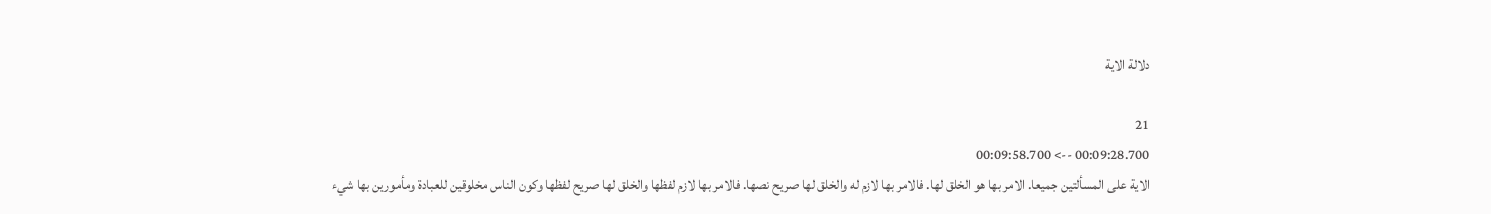دلالة الاية

21
00:09:28.700 --> 00:09:58.700
الاية على المسألتين جميعا. الامر بها هو الخلق لها. فالامر بها لازم له والخلق لها صريح نصها. فالامر بها لازم لفظها والخلق لها صريح لفظها وكون الناس مخلوقين للعبادة ومأمورين بها شيء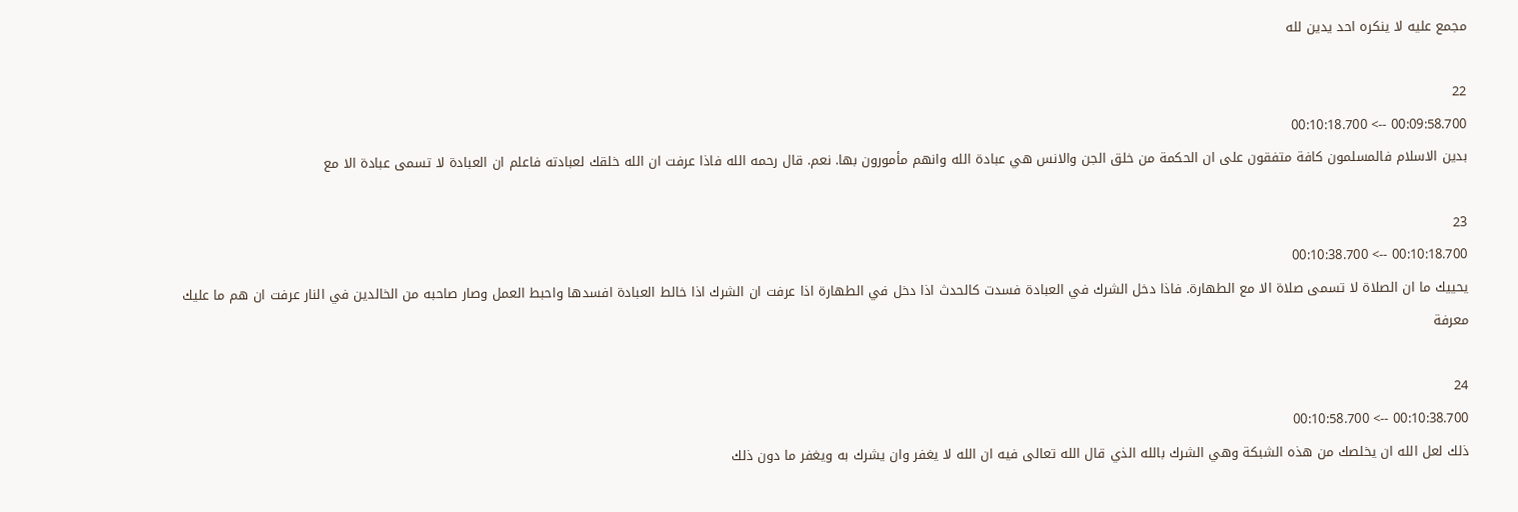مجمع عليه لا ينكره احد يدين لله

22
00:09:58.700 --> 00:10:18.700
بدين الاسلام فالمسلمون كافة متفقون على ان الحكمة من خلق الجن والانس هي عبادة الله وانهم مأمورون بها. نعم. قال رحمه الله فاذا عرفت ان الله خلقك لعبادته فاعلم ان العبادة لا تسمى عبادة الا مع

23
00:10:18.700 --> 00:10:38.700
يحييك ما ان الصلاة لا تسمى صلاة الا مع الطهارة. فاذا دخل الشرك في العبادة فسدت كالحدث اذا دخل في الطهارة اذا عرفت ان الشرك اذا خالط العبادة افسدها واحبط العمل وصار صاحبه من الخالدين في النار عرفت ان هم ما عليك معرفة

24
00:10:38.700 --> 00:10:58.700
ذلك لعل الله ان يخلصك من هذه الشبكة وهي الشرك بالله الذي قال الله تعالى فيه ان الله لا يغفر وان يشرك به ويغفر ما دون ذلك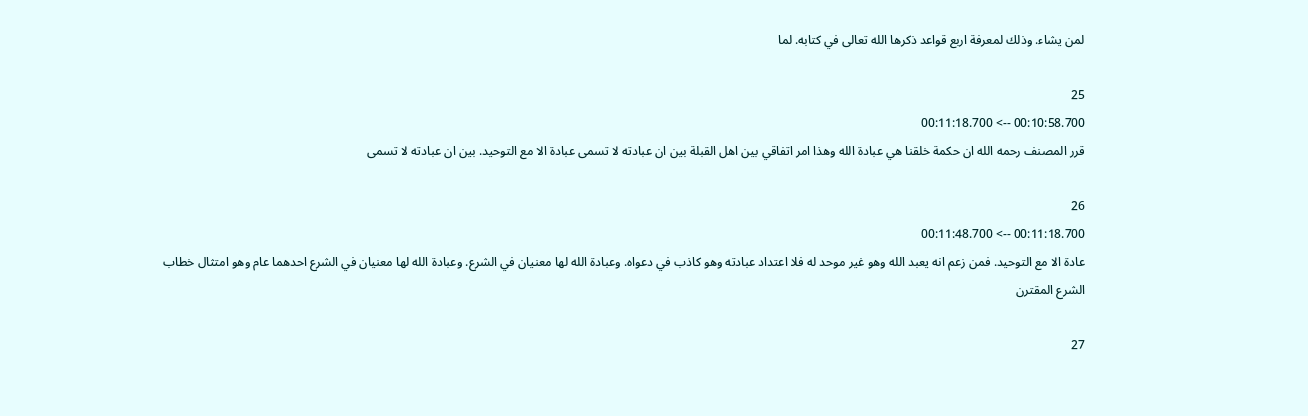لمن يشاء. وذلك لمعرفة اربع قواعد ذكرها الله تعالى في كتابه. لما

25
00:10:58.700 --> 00:11:18.700
قرر المصنف رحمه الله ان حكمة خلقنا هي عبادة الله وهذا امر اتفاقي بين اهل القبلة بين ان عبادته لا تسمى عبادة الا مع التوحيد. بين ان عبادته لا تسمى

26
00:11:18.700 --> 00:11:48.700
عادة الا مع التوحيد. فمن زعم انه يعبد الله وهو غير موحد له فلا اعتداد عبادته وهو كاذب في دعواه. وعبادة الله لها معنيان في الشرع. وعبادة الله لها معنيان في الشرع احدهما عام وهو امتثال خطاب الشرع المقترن

27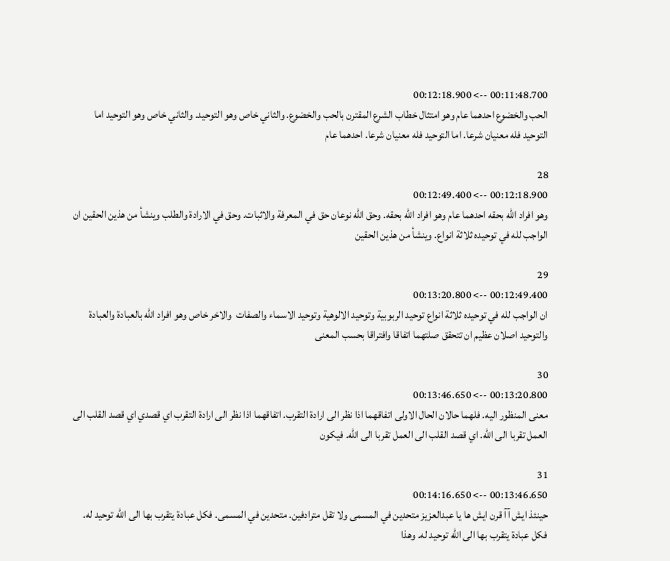00:11:48.700 --> 00:12:18.900
الحب والخضوع احدهما عام وهو امتثال خطاب الشرع المقترن بالحب والخضوع. والثاني خاص وهو التوحيد. والثاني خاص وهو التوحيد اما التوحيد فله معنيان شرعا. اما التوحيد فله معنيان شرعا. احدهما عام

28
00:12:18.900 --> 00:12:49.400
وهو افراد الله بحقه احدهما عام وهو افراد الله بحقه. وحق الله نوعان حق في المعرفة والاثبات. وحق في الارادة والطلب وينشأ من هذين الحقين ان الواجب لله في توحيده ثلاثة انواع. وينشأ من هذين الحقين

29
00:12:49.400 --> 00:13:20.800
ان الواجب لله في توحيده ثلاثة انواع توحيد الربوبية وتوحيد الالوهية وتوحيد الاسماء والصفات  والاخر خاص وهو افراد الله بالعبادة والعبادة والتوحيد اصلان عظيم ان تتحقق صلتهما اتفاقا وافتراقا بحسب المعنى

30
00:13:20.800 --> 00:13:46.650
معنى المنظور اليه. فلهما حالان الحال الاولى اتفاقهما اذا نظر الى ارادة التقرب. اتفاقهما اذا نظر الى ارادة التقرب اي قصدي اي قصد القلب الى العمل تقربا الى الله. اي قصد القلب الى العمل تقربا الى الله. فيكون

31
00:13:46.650 --> 00:14:16.650
حينئذ ايش آآ قرن ايش ها يا عبدالعزيز متحدين في المسمى ولا تقل مترادفين. متحدين في المسمى. فكل عبادة يتقرب بها الى الله توحيد له. فكل عبادة يتقرب بها الى الله توحيد له. وهذا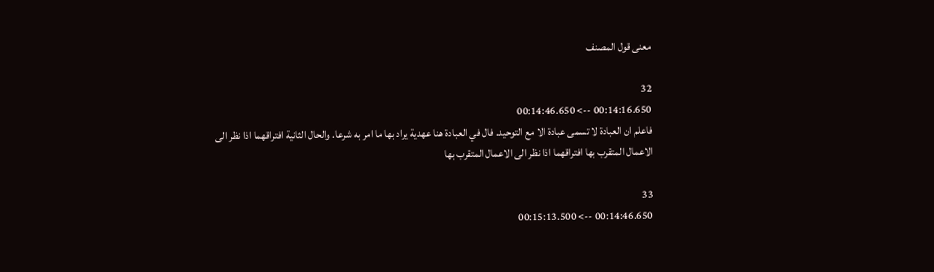معنى قول المصنف

32
00:14:16.650 --> 00:14:46.650
فاعلم ان العبادة لا تسمى عبادة الا مع التوحيد. فال في العبادة هنا عهدية يراد بها ما امر به شرعا. والحال الثانية افتراقهما اذا نظر الى الاعمال المتقرب بها افتراقهما اذا نظر الى الاعمال المتقرب بها

33
00:14:46.650 --> 00:15:13.500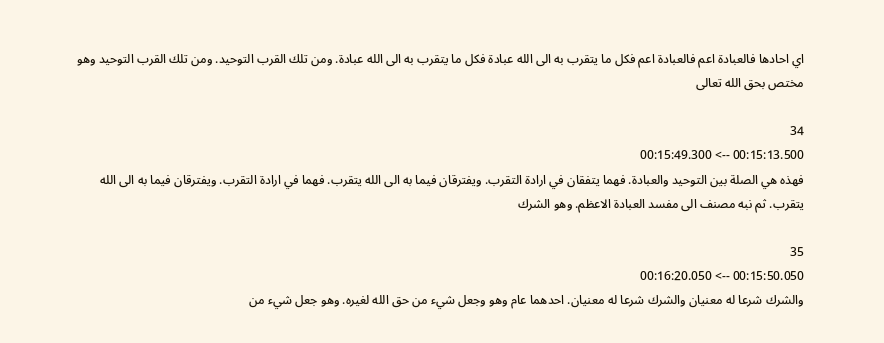اي احادها فالعبادة اعم فالعبادة اعم فكل ما يتقرب به الى الله عبادة فكل ما يتقرب به الى الله عبادة. ومن تلك القرب التوحيد. ومن تلك القرب التوحيد وهو مختص بحق الله تعالى

34
00:15:13.500 --> 00:15:49.300
فهذه هي الصلة بين التوحيد والعبادة. فهما يتفقان في ارادة التقرب. ويفترقان فيما به الى الله يتقرب. فهما في ارادة التقرب. ويفترقان فيما به الى الله يتقرب. ثم نبه مصنف الى مفسد العبادة الاعظم. وهو الشرك

35
00:15:50.050 --> 00:16:20.050
والشرك شرعا له معنيان والشرك شرعا له معنيان. احدهما عام وهو وجعل شيء من حق الله لغيره. وهو جعل شيء من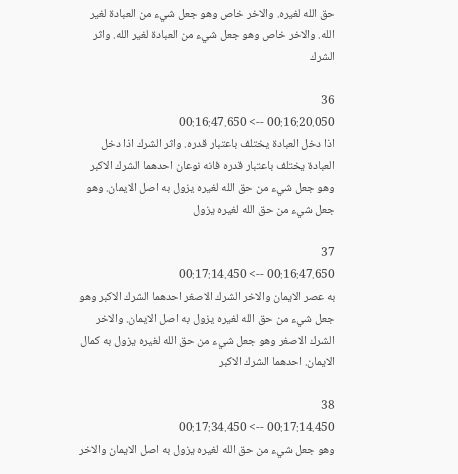حق الله لغيره. والاخر خاص وهو جعل شيء من العبادة لغير الله. والاخر خاص وهو جعل شيء من العبادة لغير الله. واثر الشرك

36
00:16:20.050 --> 00:16:47.650
اذا دخل العبادة يختلف باعتبار قدره. واثر الشرك اذا دخل العبادة يختلف باعتبار قدره فانه نوعان احدهما الشرك الاكبر وهو جعل شيء من حق الله لغيره يزول به اصل الايمان. وهو جعل شيء من حق الله لغيره يزول

37
00:16:47.650 --> 00:17:14.450
به عصر الايمان والاخر الشرك الاصغر احدهما الشرك الاكبر وهو جعل شيء من حق الله لغيره يزول به اصل الايمان. والاخر الشرك الاصغر وهو جعل شيء من حق الله لغيره يزول به كمال الايمان. احدهما الشرك الاكبر

38
00:17:14.450 --> 00:17:34.450
وهو جعل شيء من حق الله لغيره يزول به اصل الايمان والاخر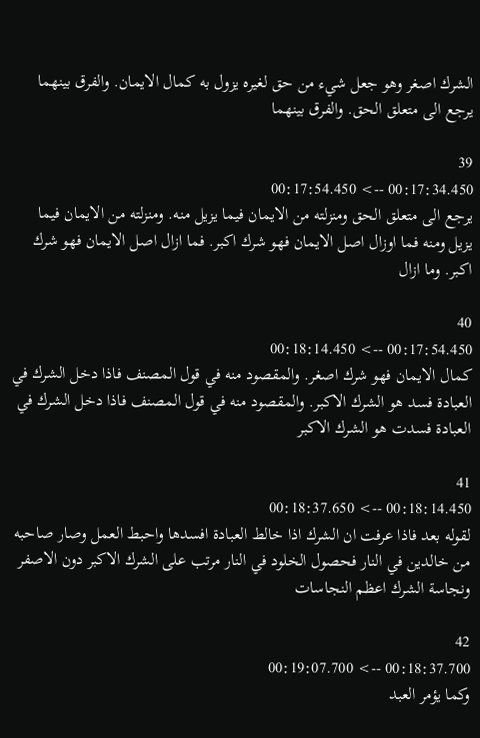الشرك اصغر وهو جعل شيء من حق لغيره يزول به كمال الايمان. والفرق بينهما يرجع الى متعلق الحق. والفرق بينهما

39
00:17:34.450 --> 00:17:54.450
يرجع الى متعلق الحق ومنزلته من الايمان فيما يزيل منه. ومنزلته من الايمان فيما يزيل ومنه فما اوزال اصل الايمان فهو شرك اكبر. فما ازال اصل الايمان فهو شرك اكبر. وما ازال

40
00:17:54.450 --> 00:18:14.450
كمال الايمان فهو شرك اصغر. والمقصود منه في قول المصنف فاذا دخل الشرك في العبادة فسد هو الشرك الاكبر. والمقصود منه في قول المصنف فاذا دخل الشرك في العبادة فسدت هو الشرك الاكبر

41
00:18:14.450 --> 00:18:37.650
لقوله بعد فاذا عرفت ان الشرك اذا خالط العبادة افسدها واحبط العمل وصار صاحبه من خالدين في النار فحصول الخلود في النار مرتب على الشرك الاكبر دون الاصفر ونجاسة الشرك اعظم النجاسات

42
00:18:37.700 --> 00:19:07.700
وكما يؤمر العبد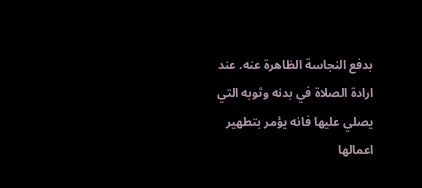بدفع النجاسة الظاهرة عنه. عند ارادة الصلاة في بدنه وثوبه التي يصلي عليها فانه يؤمر بتطهير اعمالها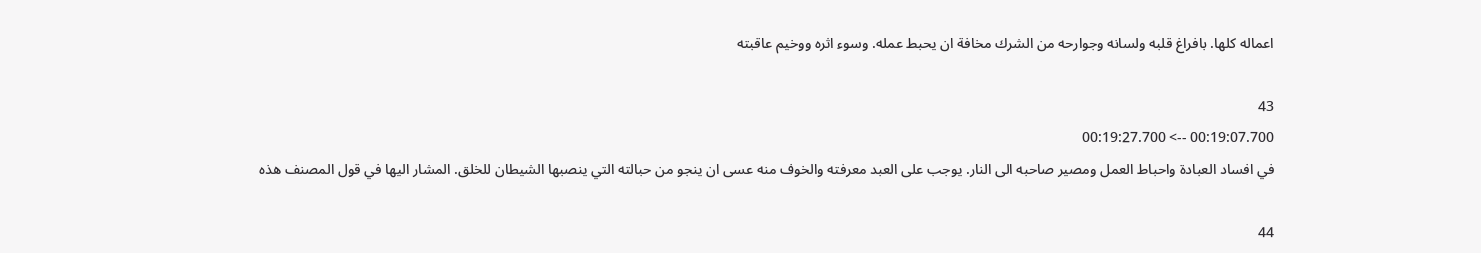اعماله كلها. بافراغ قلبه ولسانه وجوارحه من الشرك مخافة ان يحبط عمله. وسوء اثره ووخيم عاقبته

43
00:19:07.700 --> 00:19:27.700
في افساد العبادة واحباط العمل ومصير صاحبه الى النار. يوجب على العبد معرفته والخوف منه عسى ان ينجو من حبالته التي ينصبها الشيطان للخلق. المشار اليها في قول المصنف هذه

44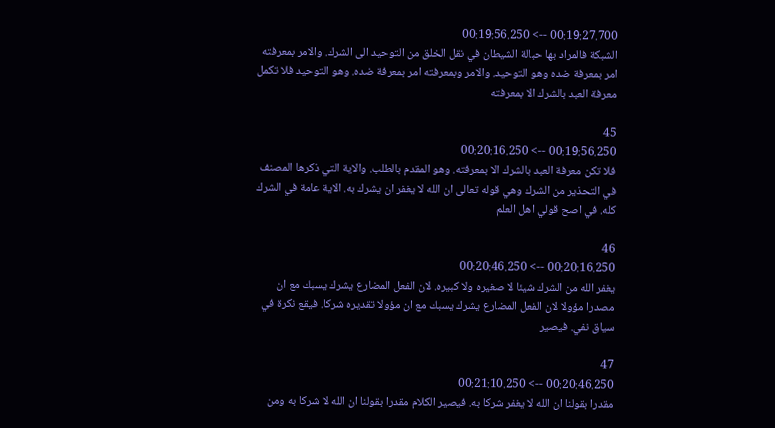00:19:27.700 --> 00:19:56.250
الشبكة فالمراد بها حبالة الشيطان في نقل الخلق من التوحيد الى الشرك. والامر بمعرفته امر بمعرفة ضده وهو التوحيد. والامر وبمعرفته امر بمعرفة ضده. وهو التوحيد فلا تكمل معرفة العبد بالشرك الا بمعرفته

45
00:19:56.250 --> 00:20:16.250
فلا تكن معرفة العبد بالشرك الا بمعرفته. وهو المقدم بالطلب. والاية التي ذكرها المصنف في التحذير من الشرك وهي قوله تعالى ان الله لا يغفر ان يشرك به. الاية عامة في الشرك كله. في اصح قولي اهل العلم

46
00:20:16.250 --> 00:20:46.250
يغفر الله من الشرك شيئا لا صغيره ولا كبيره. لان الفعل المضارع يشرك يسبك مع ان مصدرا مؤولا لان الفعل المضارع يشرك يسبك مع ان مؤولا تقديره شركا. فيقع نكرة في سياق نفي. فيصير

47
00:20:46.250 --> 00:21:10.250
مقدرا بقولنا ان الله لا يغفر شركا به. فيصير الكلام مقدرا بقولنا ان الله لا شركا به ومن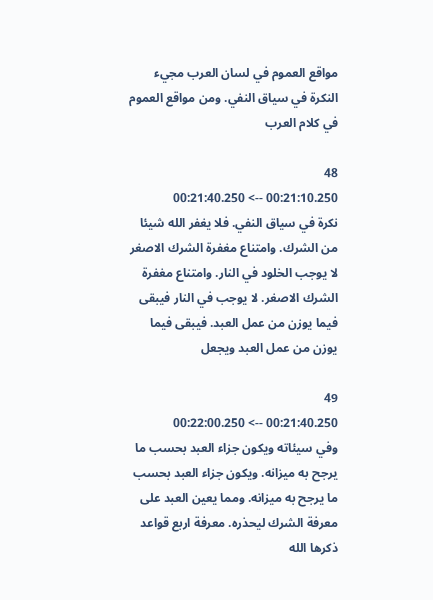مواقع العموم في لسان العرب مجيء النكرة في سياق النفي. ومن مواقع العموم في كلام العرب

48
00:21:10.250 --> 00:21:40.250
نكرة في سياق النفي. فلا يغفر الله شيئا من الشرك. وامتناع مغفرة الشرك الاصغر لا يوجب الخلود في النار. وامتناع مغفرة الشرك الاصغر. لا يوجب في النار فيبقى فيما يوزن من عمل العبد. فيبقى فيما يوزن من عمل العبد ويجعل

49
00:21:40.250 --> 00:22:00.250
وفي سيئاته ويكون جزاء العبد بحسب ما يرجح به ميزانه. ويكون جزاء العبد بحسب ما يرجح به ميزانه. ومما يعين العبد على معرفة الشرك ليحذره. معرفة اربع قواعد ذكرها الله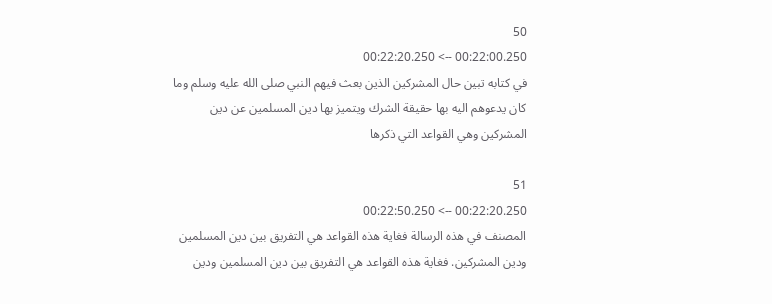50
00:22:00.250 --> 00:22:20.250
في كتابه تبين حال المشركين الذين بعث فيهم النبي صلى الله عليه وسلم وما كان يدعوهم اليه بها حقيقة الشرك ويتميز بها دين المسلمين عن دين المشركين وهي القواعد التي ذكرها

51
00:22:20.250 --> 00:22:50.250
المصنف في هذه الرسالة فغاية هذه القواعد هي التفريق بين دين المسلمين ودين المشركين. فغاية هذه القواعد هي التفريق بين دين المسلمين ودين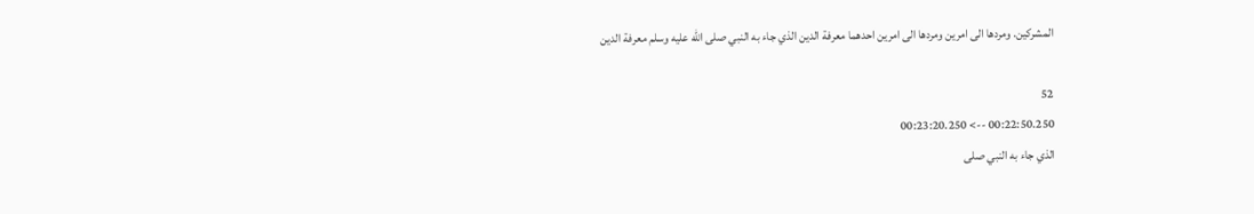المشركين. ومردها الى امرين ومردها الى امرين احدهما معرفة الدين الذي جاء به النبي صلى الله عليه وسلم معرفة الدين

52
00:22:50.250 --> 00:23:20.250
الذي جاء به النبي صلى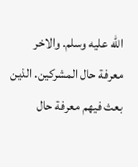الله عليه وسلم. والاخر معرفة حال المشركين. الذين بعث فيهم معرفة حال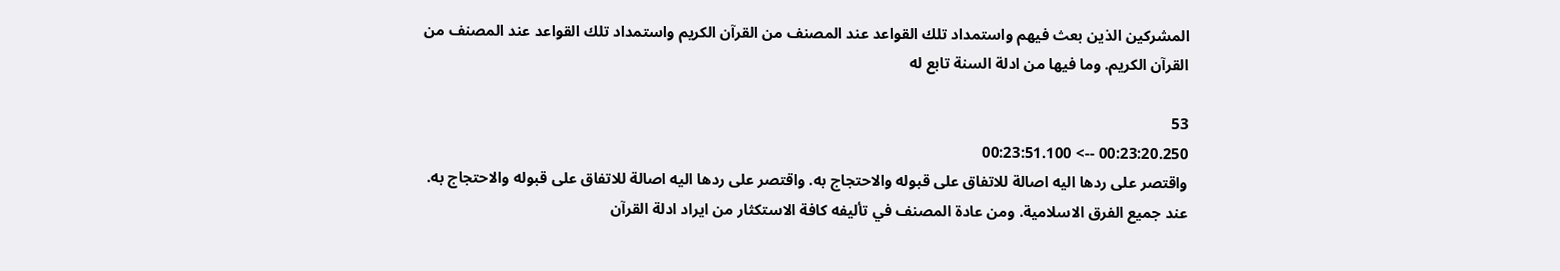المشركين الذين بعث فيهم واستمداد تلك القواعد عند المصنف من القرآن الكريم واستمداد تلك القواعد عند المصنف من القرآن الكريم. وما فيها من ادلة السنة تابع له

53
00:23:20.250 --> 00:23:51.100
واقتصر على ردها اليه اصالة للاتفاق على قبوله والاحتجاج به. واقتصر على ردها اليه اصالة للاتفاق على قبوله والاحتجاج به. عند جميع الفرق الاسلامية. ومن عادة المصنف في تأليفه كافة الاستكثار من ايراد ادلة القرآن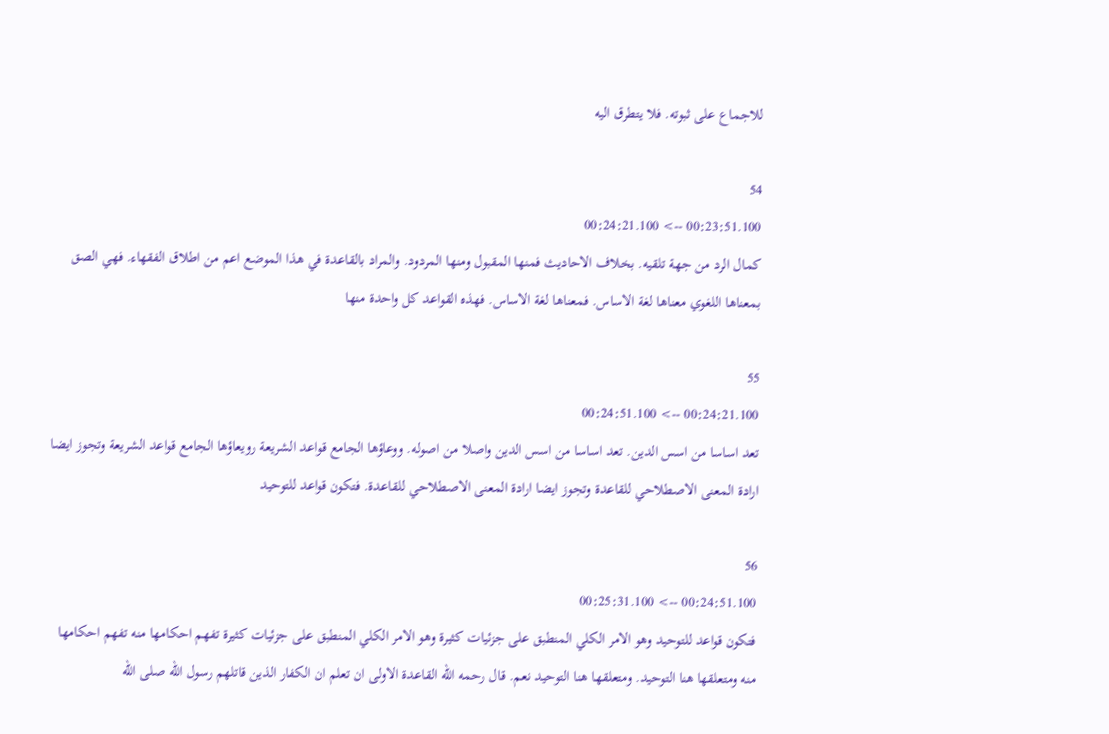للاجماع على ثبوته. فلا يتطرق اليه

54
00:23:51.100 --> 00:24:21.100
كمال الرد من جهة تلقيه. بخلاف الاحاديث فمنها المقبول ومنها المردود. والمراد بالقاعدة في هذا الموضع اعم من اطلاق الفقهاء. فهي الصق بمعناها اللغوي معناها لغة الاساس. فمعناها لغة الاساس. فهذه القواعد كل واحدة منها

55
00:24:21.100 --> 00:24:51.100
تعد اساسا من اسس الدين. تعد اساسا من اسس الدين واصلا من اصوله. ووعاؤها الجامع قواعد الشريعة رويعاؤها الجامع قواعد الشريعة وتجوز ايضا ارادة المعنى الاصطلاحي للقاعدة وتجوز ايضا ارادة المعنى الاصطلاحي للقاعدة. فتكون قواعد للتوحيد

56
00:24:51.100 --> 00:25:31.100
فتكون قواعد للتوحيد وهو الامر الكلي المنطبق على جزئيات كثيرة وهو الامر الكلي المنطبق على جزئيات كثيرة تفهم احكامها منه تفهم احكامها منه ومتعلقها هنا التوحيد. ومتعلقها هنا التوحيد نعم. قال رحمه الله القاعدة الاولى ان تعلم ان الكفار الذين قاتلهم رسول الله صلى الله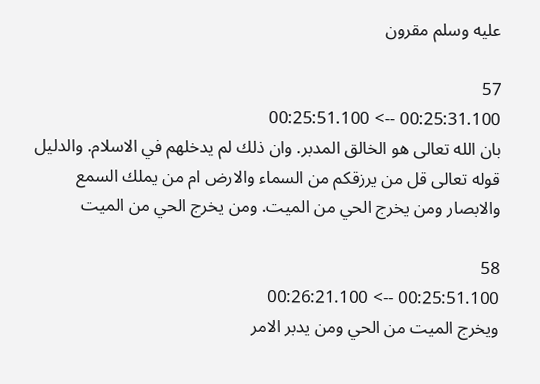عليه وسلم مقرون

57
00:25:31.100 --> 00:25:51.100
بان الله تعالى هو الخالق المدبر. وان ذلك لم يدخلهم في الاسلام. والدليل قوله تعالى قل من يرزقكم من السماء والارض ام من يملك السمع والابصار ومن يخرج الحي من الميت. ومن يخرج الحي من الميت

58
00:25:51.100 --> 00:26:21.100
ويخرج الميت من الحي ومن يدبر الامر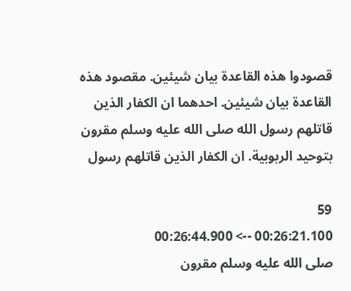قصودوا هذه القاعدة بيان شيئين. مقصود هذه القاعدة بيان شيئين. احدهما ان الكفار الذين قاتلهم رسول الله صلى الله عليه وسلم مقرون بتوحيد الربوبية. ان الكفار الذين قاتلهم رسول

59
00:26:21.100 --> 00:26:44.900
صلى الله عليه وسلم مقرون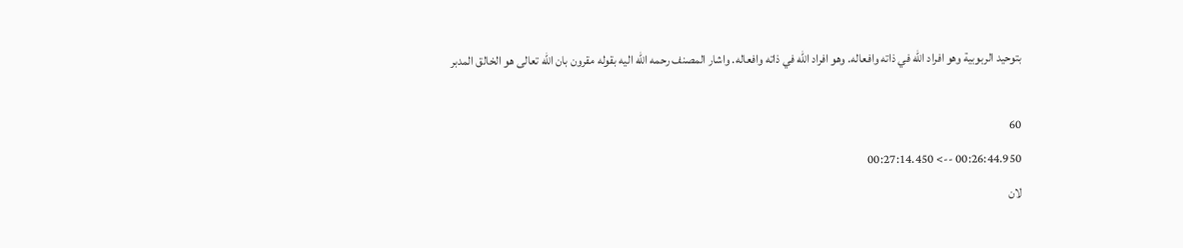بتوحيد الربوبية وهو افراد الله في ذاته وافعاله. وهو افراد الله في ذاته وافعاله. واشار المصنف رحمه الله اليه بقوله مقرون بان الله تعالى هو الخالق المدبر

60
00:26:44.950 --> 00:27:14.450
لان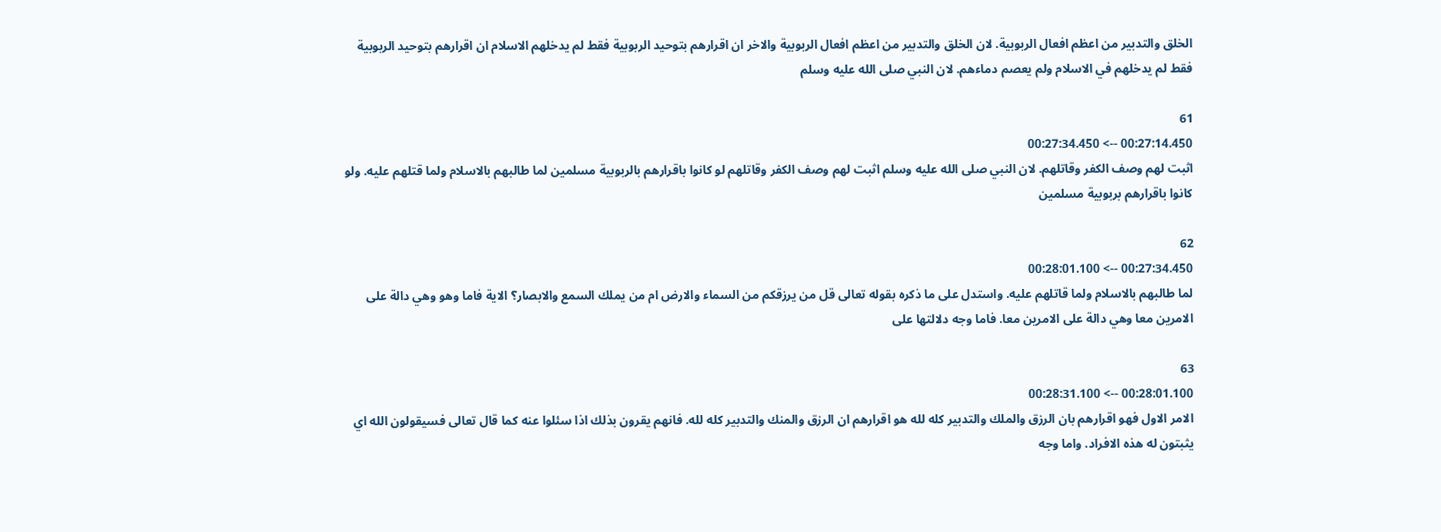الخلق والتدبير من اعظم افعال الربوبية. لان الخلق والتدبير من اعظم افعال الربوبية والاخر ان اقرارهم بتوحيد الربوبية فقط لم يدخلهم الاسلام ان اقرارهم بتوحيد الربوبية فقط لم يدخلهم في الاسلام ولم يعصم دماءهم. لان النبي صلى الله عليه وسلم

61
00:27:14.450 --> 00:27:34.450
اثبت لهم وصف الكفر وقاتلهم. لان النبي صلى الله عليه وسلم اثبت لهم وصف الكفر وقاتلهم لو كانوا باقرارهم بالربوبية مسلمين لما طالبهم بالاسلام ولما قتلهم عليه. ولو كانوا باقرارهم بربوبية مسلمين

62
00:27:34.450 --> 00:28:01.100
لما طالبهم بالاسلام ولما قاتلهم عليه. واستدل على ما ذكره بقوله تعالى قل من يرزقكم من السماء والارض ام من يملك السمع والابصار؟ الاية فاما وهو وهي دالة على الامرين معا وهي دالة على الامرين معا. فاما وجه دلالتها على

63
00:28:01.100 --> 00:28:31.100
الامر الاول فهو اقرارهم بان الرزق والملك والتدبير كله لله هو اقرارهم ان الرزق والمنك والتدبير كله لله. فانهم يقرون بذلك اذا سئلوا عنه كما قال تعالى فسيقولون الله اي يثبتون له هذه الافراد. واما وجه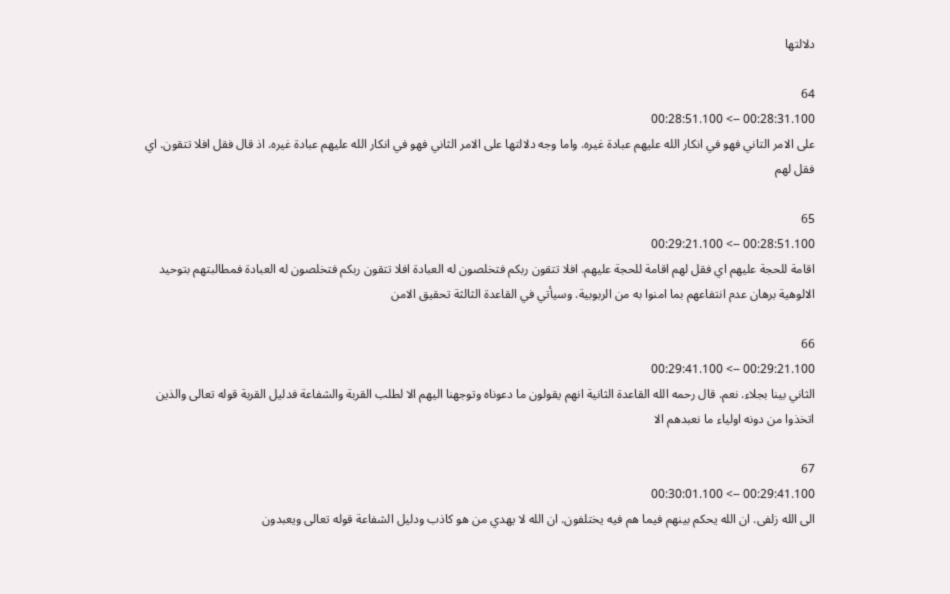دلالتها

64
00:28:31.100 --> 00:28:51.100
على الامر التاني فهو في انكار الله عليهم عبادة غيره. واما وجه دلالتها على الامر الثاني فهو في انكار الله عليهم عبادة غيره. اذ قال فقل افلا تتقون. اي فقل لهم

65
00:28:51.100 --> 00:29:21.100
اقامة للحجة عليهم اي فقل لهم اقامة للحجة عليهم. افلا تتقون ربكم فتخلصون له العبادة افلا تتقون ربكم فتخلصون له العبادة فمطالبتهم بتوحيد الالوهية برهان عدم انتفاعهم بما امنوا به من الربوبية. وسيأتي في القاعدة الثالثة تحقيق الامن

66
00:29:21.100 --> 00:29:41.100
الثاني بينا بجلاء. نعم. قال رحمه الله القاعدة الثانية انهم يقولون ما دعوناه وتوجهنا اليهم الا لطلب القربة والشفاعة فدليل القربة قوله تعالى والذين اتخذوا من دونه اولياء ما نعبدهم الا

67
00:29:41.100 --> 00:30:01.100
الى الله زلفى. ان الله يحكم بينهم فيما هم فيه يختلفون. ان الله لا يهدي من هو كاذب ودليل الشفاعة قوله تعالى ويعبدون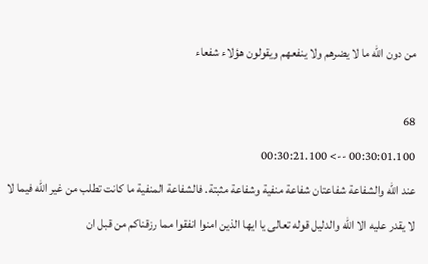من دون الله ما لا يضرهم ولا ينفعهم ويقولون هؤلاء شفعاء

68
00:30:01.100 --> 00:30:21.100
عند الله والشفاعة شفاعتان شفاعة منفية وشفاعة مثبتة. فالشفاعة المنفية ما كانت تطلب من غير الله فيما لا لا يقدر عليه الا الله والدليل قوله تعالى يا ايها الذين امنوا انفقوا مما رزقناكم من قبل ان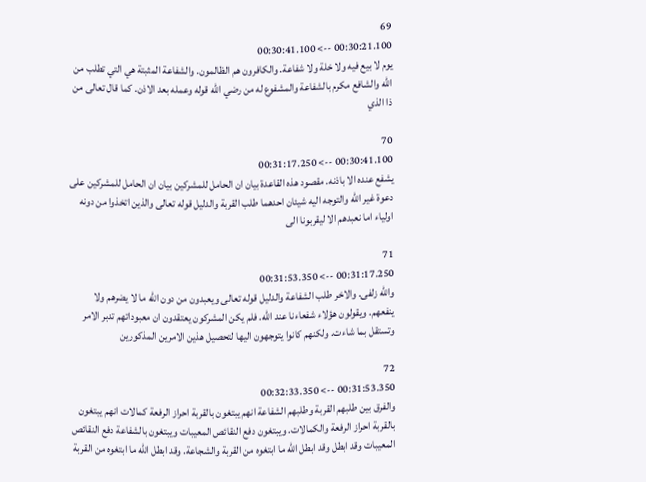69
00:30:21.100 --> 00:30:41.100
يوم لا بيع فيه ولا خلة ولا شفاعة. والكافرون هم الظالمون. والشفاعة المثبتة هي التي تطلب من الله والشافع مكرم بالشفاعة والمشفوع له من رضي الله قوله وعمله بعد الاذن. كما قال تعالى من ذا الذي

70
00:30:41.100 --> 00:31:17.250
يشفع عنده الا باذنه. مقصود هذه القاعدة بيان ان الحامل للمشركين بيان ان الحامل للمشركين على دعوة غير الله والتوجه اليه شيئان احدهما طلب القربة والدليل قوله تعالى والذين اتخذوا من دونه اولياء اما نعبدهم الا ليقربونا الى

71
00:31:17.250 --> 00:31:53.350
والله زلفى. والاخر طلب الشفاعة والدليل قوله تعالى ويعبدون من دون الله ما لا يضرهم ولا ينفعهم. ويقولون هؤلاء شفعاءنا عند الله. فلم يكن المشركون يعتقدون ان معبوداتهم تدبر الامر وتستقل بما شاءت. ولكنهم كانوا يتوجهون اليها لتحصيل هذين الامرين المذكورين

72
00:31:53.350 --> 00:32:33.350
والفرق بين طلبهم القربة وطلبهم الشفاعة انهم يبتغون بالقربة احراز الرفعة كمالات انهم يبتغون بالقربة احراز الرفعة والكمالات. ويبتغون دفع النقائص المعيبات ويبتغون بالشفاعة دفع النقائص المعيبات وقد ابطل وقد ابطل الله ما ابتغوه من القربة والشجاعة. وقد ابطل الله ما ابتغوه من القربة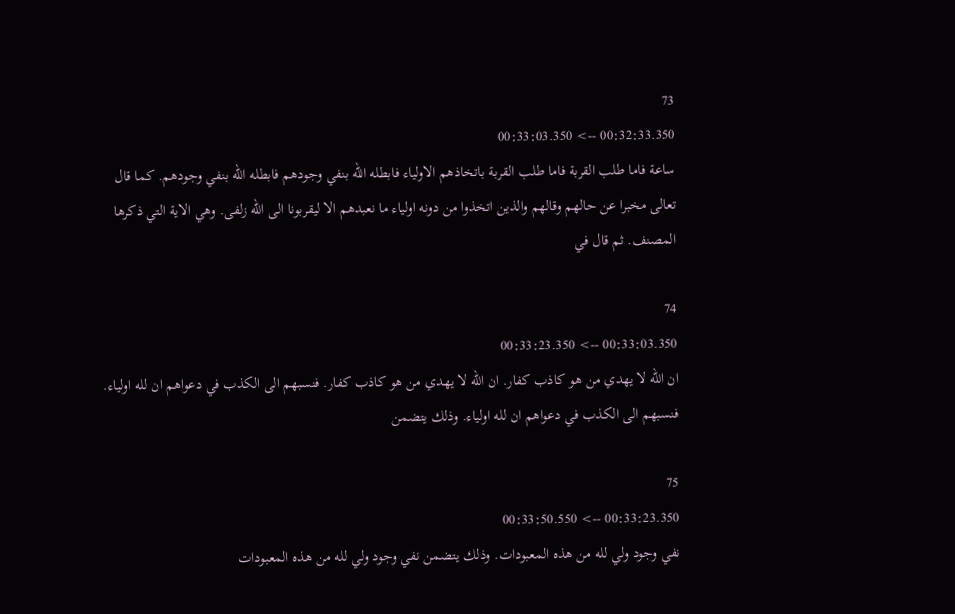73
00:32:33.350 --> 00:33:03.350
ساعة فاما طلب القربة فاما طلب القربة باتخاذهم الاولياء فابطله الله بنفي وجودهم فابطله الله بنفي وجودهم. كما قال تعالى مخبرا عن حالهم وقالهم والذين اتخذوا من دونه اولياء ما نعبدهم الا ليقربونا الى الله زلفى. وهي الاية التي ذكرها المصنف. ثم قال في

74
00:33:03.350 --> 00:33:23.350
ان الله لا يهدي من هو كاذب كفار. ان الله لا يهدي من هو كاذب كفار. فنسبهم الى الكذب في دعواهم ان لله اولياء. فنسبهم الى الكذب في دعواهم ان لله اولياء. وذلك يتضمن

75
00:33:23.350 --> 00:33:50.550
نفي وجود ولي لله من هذه المعبودات. وذلك يتضمن نفي وجود ولي لله من هذه المعبودات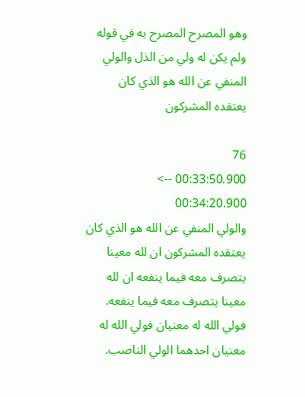وهو المصرح المصرح به في قوله ولم يكن له ولي من الذل والولي المنفي عن الله هو الذي كان يعتقده المشركون

76
00:33:50.900 --> 00:34:20.900
والولي المنفي عن الله هو الذي كان يعتقده المشركون ان لله معينا يتصرف معه فيما ينفعه ان لله معينا يتصرف معه فيما ينفعه. فولي الله له معنيان فولي الله له معنيان احدهما الولي الناصب.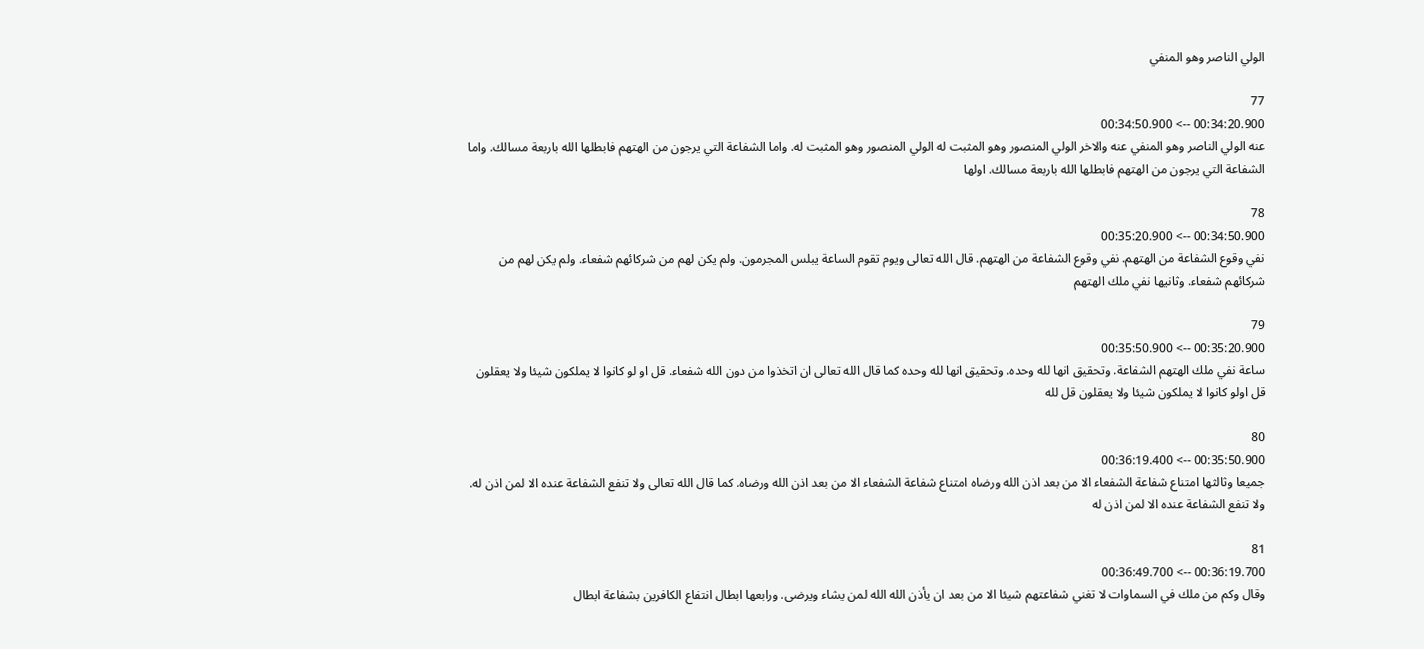الولي الناصر وهو المنفي

77
00:34:20.900 --> 00:34:50.900
عنه الولي الناصر وهو المنفي عنه والاخر الولي المنصور وهو المثبت له الولي المنصور وهو المثبت له. واما الشفاعة التي يرجون من الهتهم فابطلها الله باربعة مسالك. واما الشفاعة التي يرجون من الهتهم فابطلها الله باربعة مسالك. اولها

78
00:34:50.900 --> 00:35:20.900
نفي وقوع الشفاعة من الهتهم. نفي وقوع الشفاعة من الهتهم. قال الله تعالى ويوم تقوم الساعة يبلس المجرمون. ولم يكن لهم من شركائهم شفعاء. ولم يكن لهم من شركائهم شفعاء. وثانيها نفي ملك الهتهم

79
00:35:20.900 --> 00:35:50.900
ساعة نفي ملك الهتهم الشفاعة. وتحقيق انها لله وحده. وتحقيق انها لله وحده كما قال الله تعالى ان اتخذوا من دون الله شفعاء. قل او لو كانوا لا يملكون شيئا ولا يعقلون قل اولو كانوا لا يملكون شيئا ولا يعقلون قل لله

80
00:35:50.900 --> 00:36:19.400
جميعا وثالثها امتناع شفاعة الشفعاء الا من بعد اذن الله ورضاه امتناع شفاعة الشفعاء الا من بعد اذن الله ورضاه. كما قال الله تعالى ولا تنفع الشفاعة عنده الا لمن اذن له. ولا تنفع الشفاعة عنده الا لمن اذن له

81
00:36:19.700 --> 00:36:49.700
وقال وكم من ملك في السماوات لا تغني شفاعتهم شيئا الا من بعد ان يأذن الله الله لمن يشاء ويرضى. ورابعها ابطال انتفاع الكافرين بشفاعة ابطال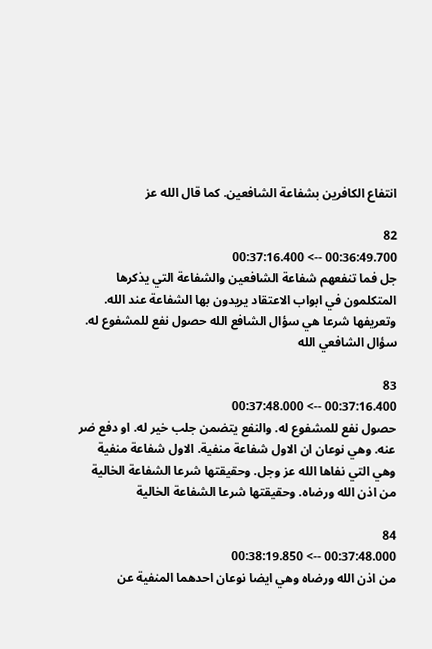انتفاع الكافرين بشفاعة الشافعين. كما قال الله عز

82
00:36:49.700 --> 00:37:16.400
جل فما تنفعهم شفاعة الشافعين والشفاعة التي يذكرها المتكلمون في ابواب الاعتقاد يريدون بها الشفاعة عند الله. وتعريفها شرعا هي سؤال الشافع الله حصول نفع للمشفوع له. سؤال الشافعي الله

83
00:37:16.400 --> 00:37:48.000
حصول نفع للمشفوع له. والنفع يتضمن جلب خير له. او دفع ضر عنه. وهي نوعان ان الاول شفاعة منفية. الاول شفاعة منفية وهي التي نفاها الله عز وجل. وحقيقتها شرعا الشفاعة الخالية من اذن الله ورضاه. وحقيقتها شرعا الشفاعة الخالية

84
00:37:48.000 --> 00:38:19.850
من اذن الله ورضاه وهي ايضا نوعان احدهما المنفية عن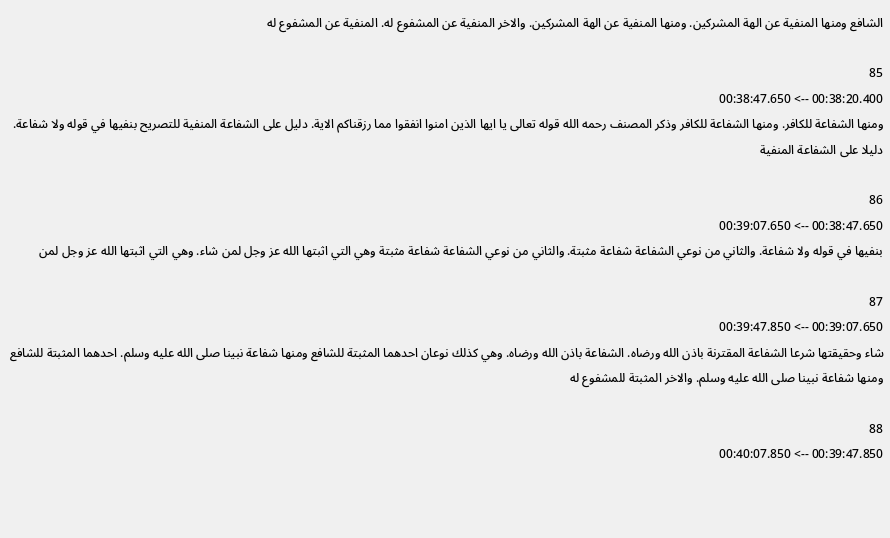الشافع ومنها المنفية عن الهة المشركين. ومنها المنفية عن الهة المشركين. والاخر المنفية عن المشفوع له. المنفية عن المشفوع له

85
00:38:20.400 --> 00:38:47.650
ومنها الشفاعة للكافر. ومنها الشفاعة للكافر وذكر المصنف رحمه الله قوله تعالى يا ايها الذين امنوا انفقوا مما رزقناكم الاية. دليل على الشفاعة المنفية للتصريح بنفيها في قوله ولا شفاعة. دليلا على الشفاعة المنفية

86
00:38:47.650 --> 00:39:07.650
بنفيها في قوله ولا شفاعة. والثاني من نوعي الشفاعة شفاعة مثبتة. والثاني من نوعي الشفاعة شفاعة مثبتة وهي التي اثبتها الله عز وجل لمن شاء. وهي التي اثبتها الله عز وجل لمن

87
00:39:07.650 --> 00:39:47.850
شاء وحقيقتها شرعا الشفاعة المقترنة باذن الله ورضاه. الشفاعة باذن الله ورضاه. وهي كذلك نوعان احدهما المثبتة للشافع ومنها شفاعة نبينا صلى الله عليه وسلم. احدهما المثبتة للشافع ومنها شفاعة نبينا صلى الله عليه وسلم. والاخر المثبتة للمشفوع له

88
00:39:47.850 --> 00:40:07.850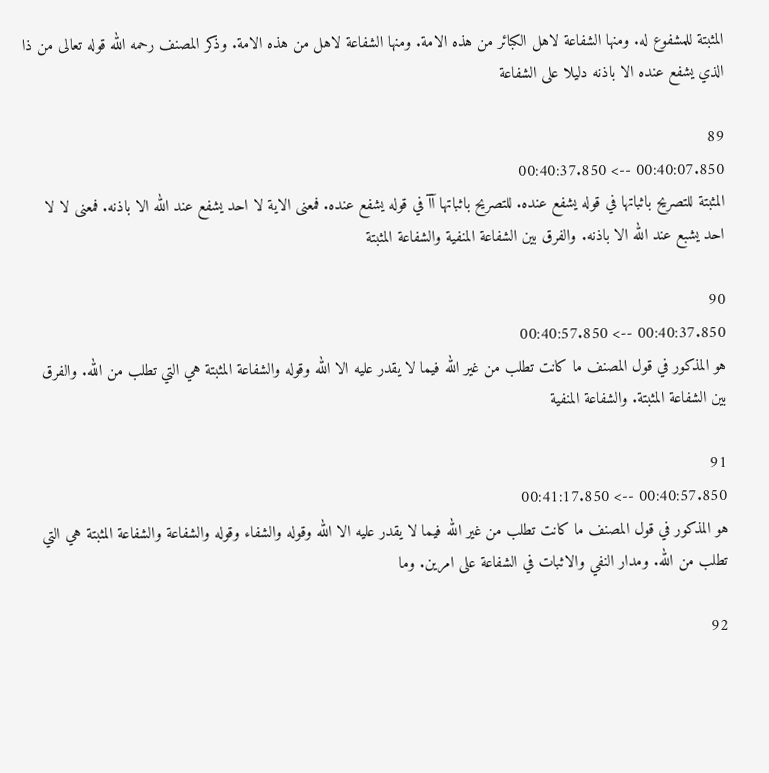المثبتة للمشفوع له. ومنها الشفاعة لاهل الكبائر من هذه الامة. ومنها الشفاعة لاهل من هذه الامة. وذكر المصنف رحمه الله قوله تعالى من ذا الذي يشفع عنده الا باذنه دليلا على الشفاعة

89
00:40:07.850 --> 00:40:37.850
المثبتة للتصريح باثباتها في قوله يشفع عنده. للتصريح باثباتها آآ في قوله يشفع عنده. فمعنى الاية لا احد يشفع عند الله الا باذنه. فمعنى لا لا احد يشبع عند الله الا باذنه. والفرق بين الشفاعة المنفية والشفاعة المثبتة

90
00:40:37.850 --> 00:40:57.850
هو المذكور في قول المصنف ما كانت تطلب من غير الله فيما لا يقدر عليه الا الله وقوله والشفاعة المثبتة هي التي تطلب من الله. والفرق بين الشفاعة المثبتة. والشفاعة المنفية

91
00:40:57.850 --> 00:41:17.850
هو المذكور في قول المصنف ما كانت تطلب من غير الله فيما لا يقدر عليه الا الله وقوله والشفاء وقوله والشفاعة والشفاعة المثبتة هي التي تطلب من الله. ومدار النفي والاثبات في الشفاعة على امرين. وما

92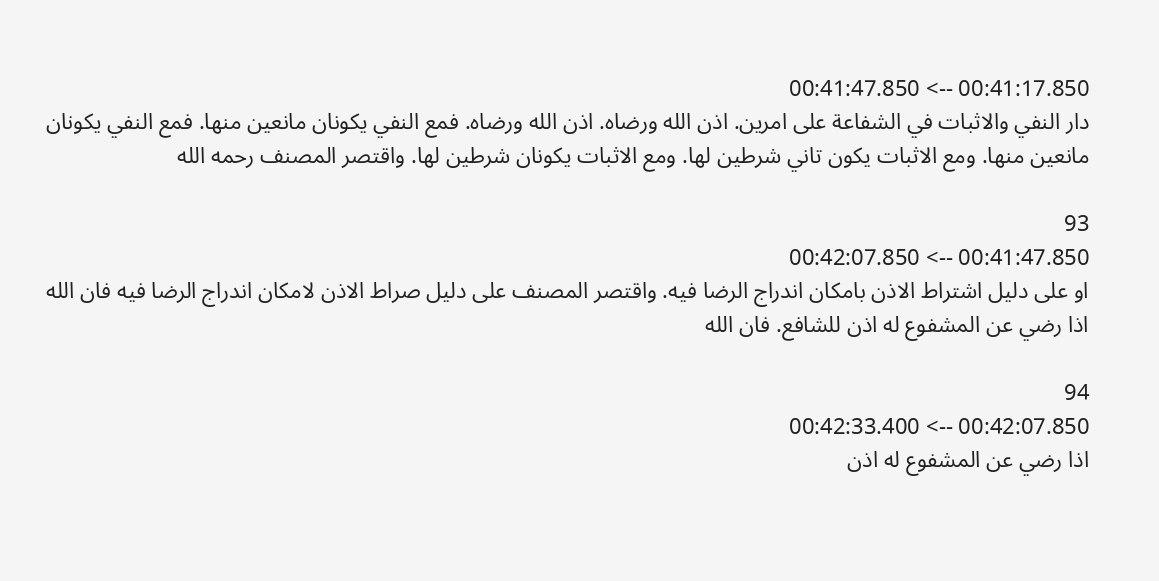00:41:17.850 --> 00:41:47.850
دار النفي والاثبات في الشفاعة على امرين. اذن الله ورضاه. اذن الله ورضاه. فمع النفي يكونان مانعين منها. فمع النفي يكونان مانعين منها. ومع الاثبات يكون تاني شرطين لها. ومع الاثبات يكونان شرطين لها. واقتصر المصنف رحمه الله

93
00:41:47.850 --> 00:42:07.850
او على دليل اشتراط الاذن بامكان اندراج الرضا فيه. واقتصر المصنف على دليل صراط الاذن لامكان اندراج الرضا فيه فان الله اذا رضي عن المشفوع له اذن للشافع. فان الله

94
00:42:07.850 --> 00:42:33.400
اذا رضي عن المشفوع له اذن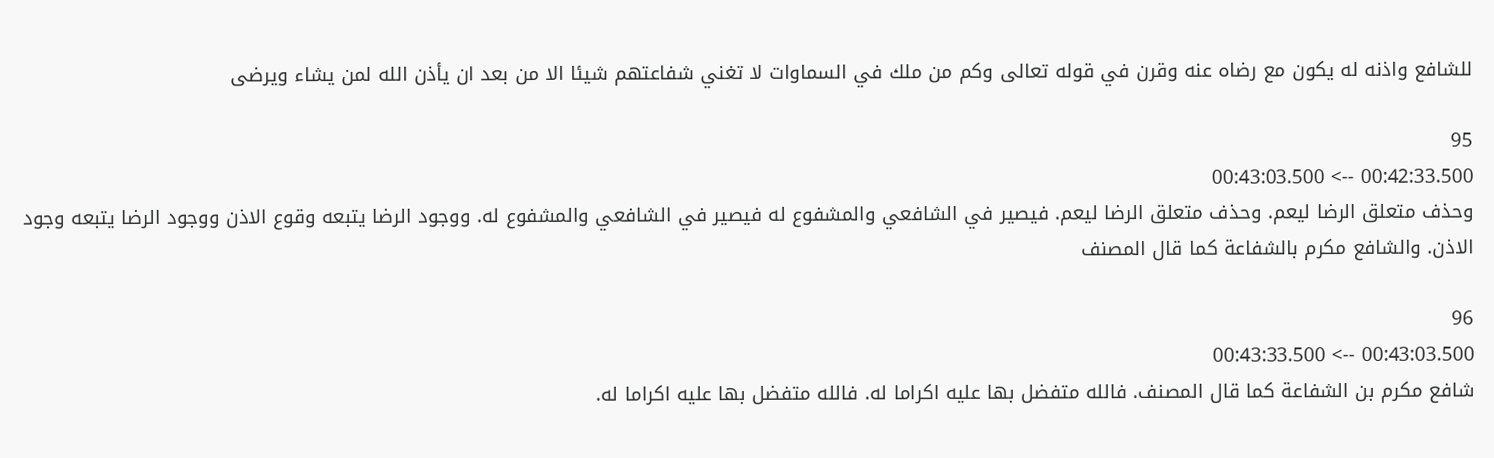للشافع واذنه له يكون مع رضاه عنه وقرن في قوله تعالى وكم من ملك في السماوات لا تغني شفاعتهم شيئا الا من بعد ان يأذن الله لمن يشاء ويرضى

95
00:42:33.500 --> 00:43:03.500
وحذف متعلق الرضا ليعم. وحذف متعلق الرضا ليعم. فيصير في الشافعي والمشفوع له فيصير في الشافعي والمشفوع له. ووجود الرضا يتبعه وقوع الاذن ووجود الرضا يتبعه وجود الاذن. والشافع مكرم بالشفاعة كما قال المصنف

96
00:43:03.500 --> 00:43:33.500
شافع مكرم بن الشفاعة كما قال المصنف. فالله متفضل بها عليه اكراما له. فالله متفضل بها عليه اكراما له.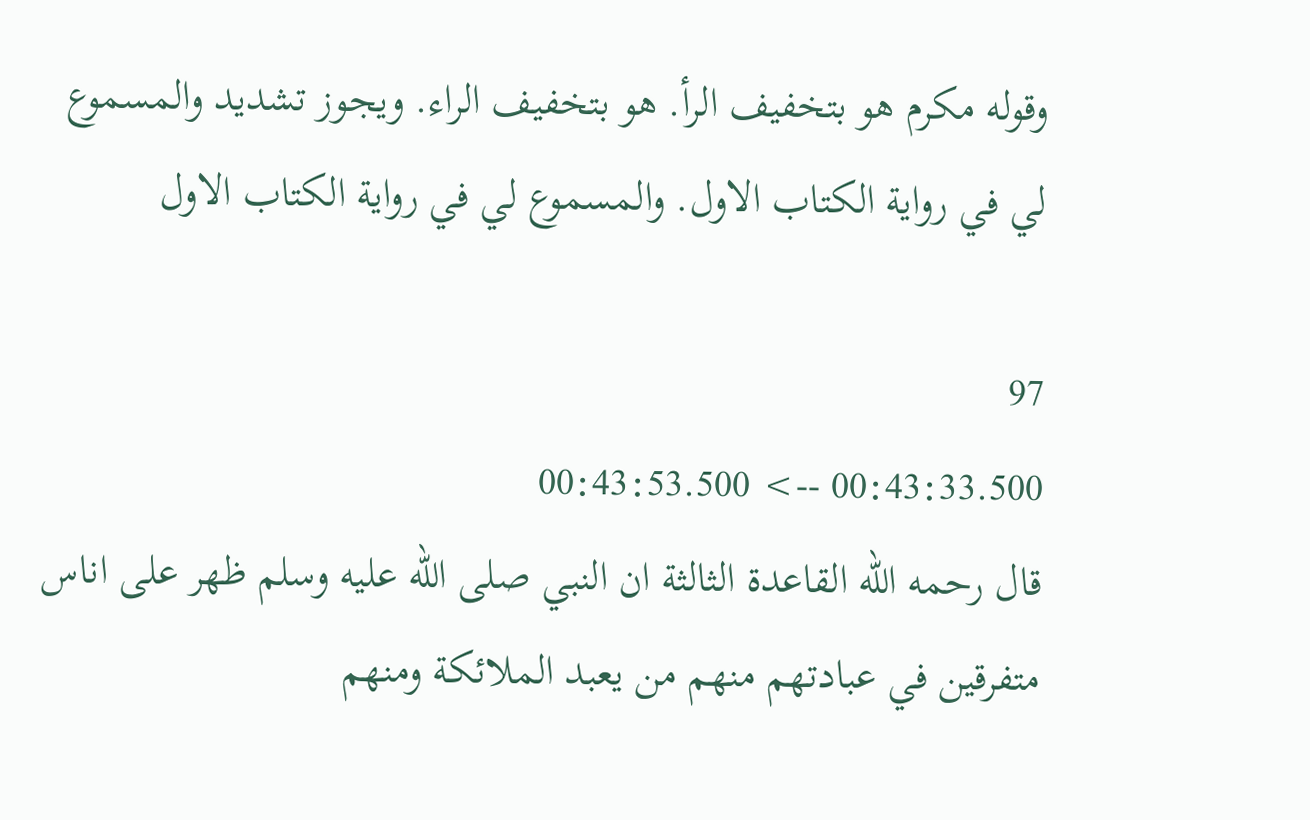وقوله مكرم هو بتخفيف الرأ. هو بتخفيف الراء. ويجوز تشديد والمسموع لي في رواية الكتاب الاول. والمسموع لي في رواية الكتاب الاول

97
00:43:33.500 --> 00:43:53.500
قال رحمه الله القاعدة الثالثة ان النبي صلى الله عليه وسلم ظهر على اناس متفرقين في عبادتهم منهم من يعبد الملائكة ومنهم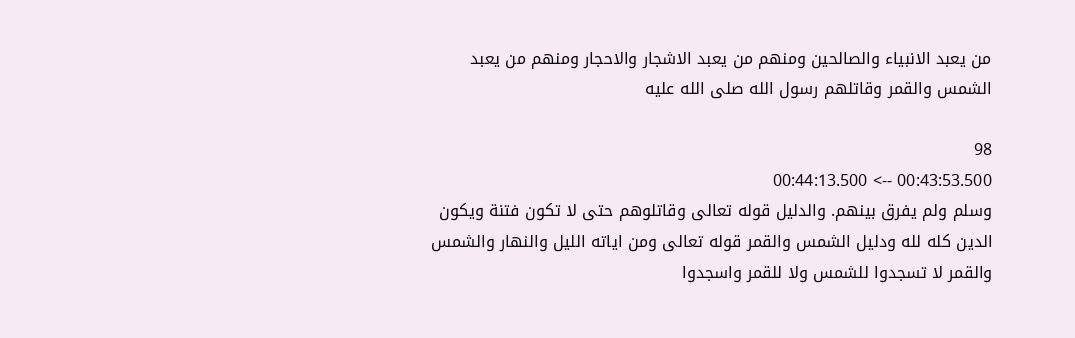من يعبد الانبياء والصالحين ومنهم من يعبد الاشجار والاحجار ومنهم من يعبد الشمس والقمر وقاتلهم رسول الله صلى الله عليه

98
00:43:53.500 --> 00:44:13.500
وسلم ولم يفرق بينهم. والدليل قوله تعالى وقاتلوهم حتى لا تكون فتنة ويكون الدين كله لله ودليل الشمس والقمر قوله تعالى ومن اياته الليل والنهار والشمس والقمر لا تسجدوا للشمس ولا للقمر واسجدوا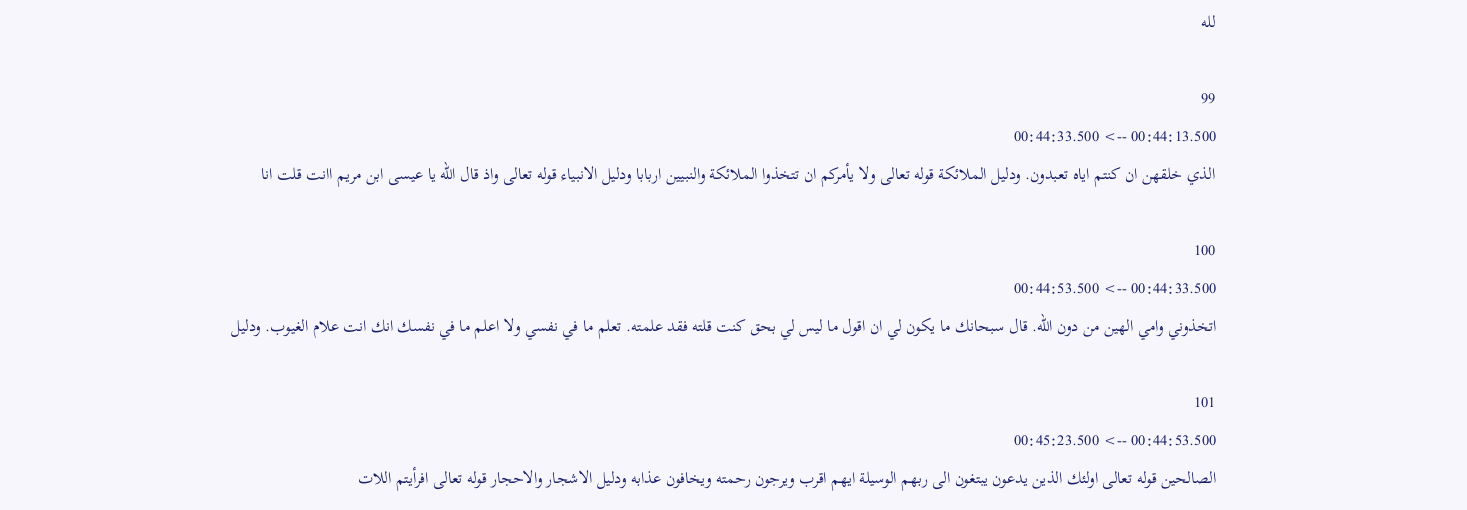لله

99
00:44:13.500 --> 00:44:33.500
الذي خلقهن ان كنتم اياه تعبدون. ودليل الملائكة قوله تعالى ولا يأمركم ان تتخذوا الملائكة والنبيين اربابا ودليل الانبياء قوله تعالى واذ قال الله يا عيسى ابن مريم اانت قلت انا

100
00:44:33.500 --> 00:44:53.500
اتخذوني وامي الهين من دون الله. قال سبحانك ما يكون لي ان اقول ما ليس لي بحق كنت قلته فقد علمته. تعلم ما في نفسي ولا اعلم ما في نفسك انك انت علام الغيوب. ودليل

101
00:44:53.500 --> 00:45:23.500
الصالحين قوله تعالى اولئك الذين يدعون يبتغون الى ربهم الوسيلة ايهم اقرب ويرجون رحمته ويخافون عذابه ودليل الاشجار والاحجار قوله تعالى افرأيتم اللات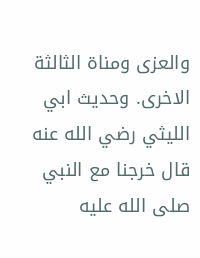والعزى ومناة الثالثة الاخرى. وحديث ابي الليثي رضي الله عنه قال خرجنا مع النبي صلى الله عليه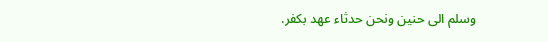وسلم الى حنين ونحن حدثاء عهد بكفر.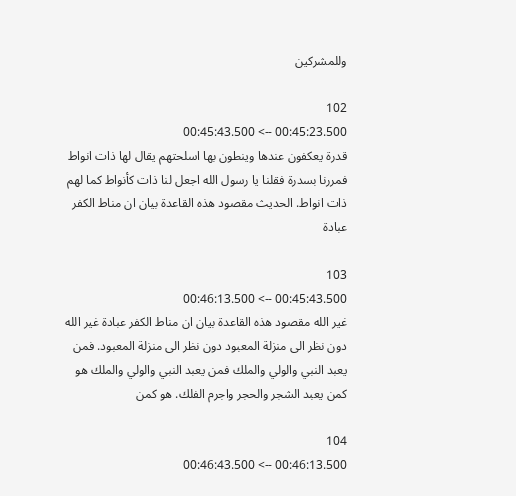وللمشركين

102
00:45:23.500 --> 00:45:43.500
قدرة يعكفون عندها وينطون بها اسلحتهم يقال لها ذات انواط فمررنا بسدرة فقلنا يا رسول الله اجعل لنا ذات كأنواط كما لهم ذات انواط. الحديث مقصود هذه القاعدة بيان ان مناط الكفر عبادة

103
00:45:43.500 --> 00:46:13.500
غير الله مقصود هذه القاعدة بيان ان مناط الكفر عبادة غير الله دون نظر الى منزلة المعبود دون نظر الى منزلة المعبود. فمن يعبد النبي والولي والملك فمن يعبد النبي والولي والملك هو كمن يعبد الشجر والحجر واجرم الفلك. هو كمن

104
00:46:13.500 --> 00:46:43.500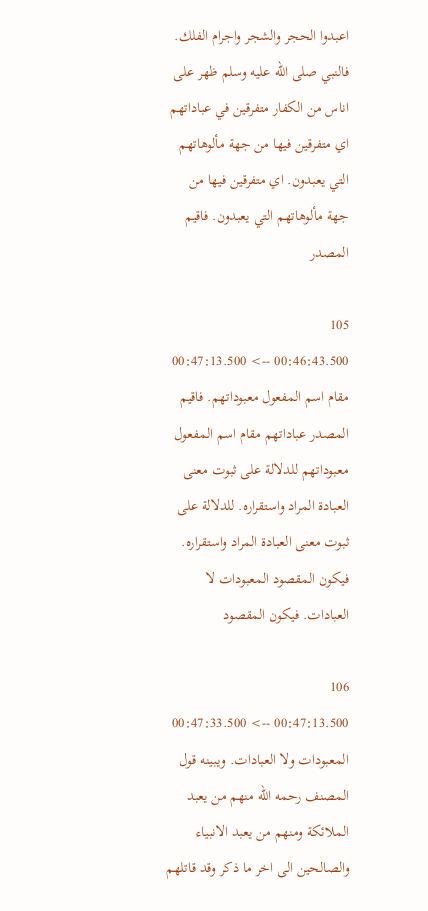اعبدوا الحجر والشجر واجرام الفلك. فالنبي صلى الله عليه وسلم ظهر على اناس من الكفار متفرقين في عباداتهم اي متفرقين فيها من جهة مألوهاتهم التي يعبدون. اي متفرقين فيها من جهة مألوهاتهم التي يعبدون. فاقيم المصدر

105
00:46:43.500 --> 00:47:13.500
مقام اسم المفعول معبوداتهم. فاقيم المصدر عباداتهم مقام اسم المفعول معبوداتهم للدلالة على ثبوت معنى العبادة المراد واستقراره. للدلالة على ثبوت معنى العبادة المراد واستقراره. فيكون المقصود المعبودات لا العبادات. فيكون المقصود

106
00:47:13.500 --> 00:47:33.500
المعبودات ولا العبادات. ويبينه قول المصنف رحمه الله منهم من يعبد الملائكة ومنهم من يعبد الانبياء والصالحين الى اخر ما ذكر وقد قاتلهم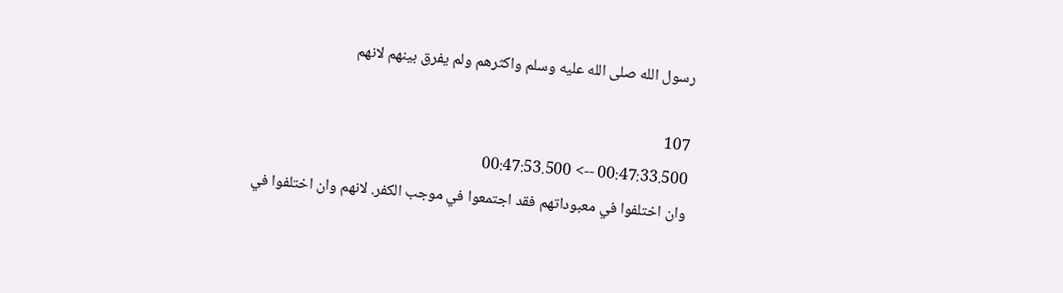رسول الله صلى الله عليه وسلم واكثرهم ولم يفرق بينهم لانهم

107
00:47:33.500 --> 00:47:53.500
وان اختلفوا في معبوداتهم فقد اجتمعوا في موجب الكفر. لانهم وان اختلفوا في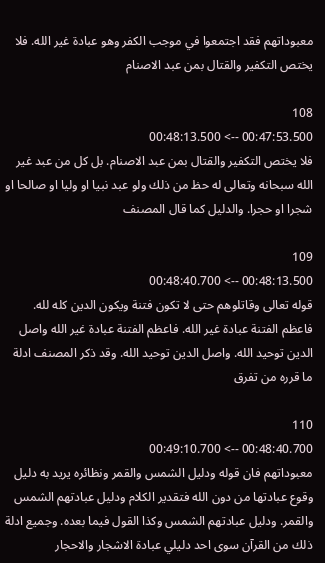معبوداتهم فقد اجتمعوا في موجب الكفر وهو عبادة غير الله. فلا يختص التكفير والقتال بمن عبد الاصنام

108
00:47:53.500 --> 00:48:13.500
فلا يختص التكفير والقتال بمن عبد الاصنام. بل كل من عبد غير الله سبحانه وتعالى له حظ من ذلك ولو عبد نبيا او وليا او صالحا او شجرا او حجرا. والدليل كما قال المصنف

109
00:48:13.500 --> 00:48:40.700
قوله تعالى وقاتلوهم حتى لا تكون فتنة ويكون الدين كله لله. فاعظم الفتنة عبادة غير الله. فاعظم الفتنة عبادة غير الله واصل الدين توحيد الله. واصل الدين توحيد الله. وقد ذكر المصنف ادلة ما قرره من تفرق

110
00:48:40.700 --> 00:49:10.700
معبوداتهم فان قوله ودليل الشمس والقمر ونظائره يريد به دليل وقوع عبادتها من دون الله فتقدير الكلام ودليل عبادتهم الشمس والقمر. ودليل عبادتهم الشمس وكذا القول فيما بعده. وجميع ادلة ذلك من القرآن سوى احد دليلي عبادة الاشجار والاحجار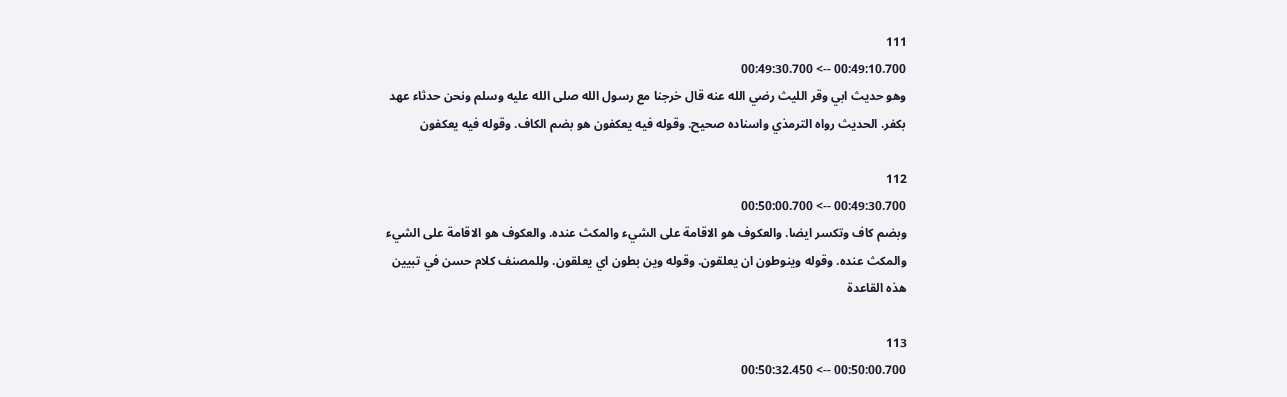111
00:49:10.700 --> 00:49:30.700
وهو حديث ابي وقر الليث رضي الله عنه قال خرجنا مع رسول الله صلى الله عليه وسلم ونحن حدثاء عهد بكفر. الحديث رواه الترمذي واسناده صحيح. وقوله فيه يعكفون هو بضم الكاف. وقوله فيه يعكفون

112
00:49:30.700 --> 00:50:00.700
وبضم كاف وتكسر ايضا. والعكوف هو الاقامة على الشيء والمكث عنده. والعكوف هو الاقامة على الشيء والمكث عنده. وقوله وينوطون ان يعلقون. وقوله وين بطون اي يعلقون. وللمصنف كلام حسن في تبيين هذه القاعدة

113
00:50:00.700 --> 00:50:32.450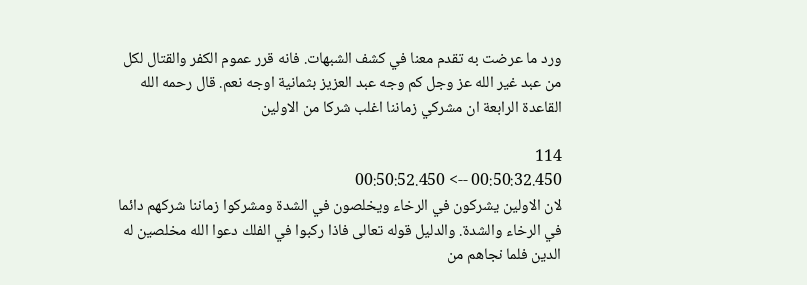ورد ما عرضت به تقدم معنا في كشف الشبهات. فانه قرر عموم الكفر والقتال لكل من عبد غير الله عز وجل كم وجه عبد العزيز بثمانية اوجه نعم. قال رحمه الله القاعدة الرابعة ان مشركي زماننا اغلب شركا من الاولين

114
00:50:32.450 --> 00:50:52.450
لان الاولين يشركون في الرخاء ويخلصون في الشدة ومشركوا زماننا شركهم دائما في الرخاء والشدة. والدليل قوله تعالى فاذا ركبوا في الفلك دعوا الله مخلصين له الدين فلما نجاهم من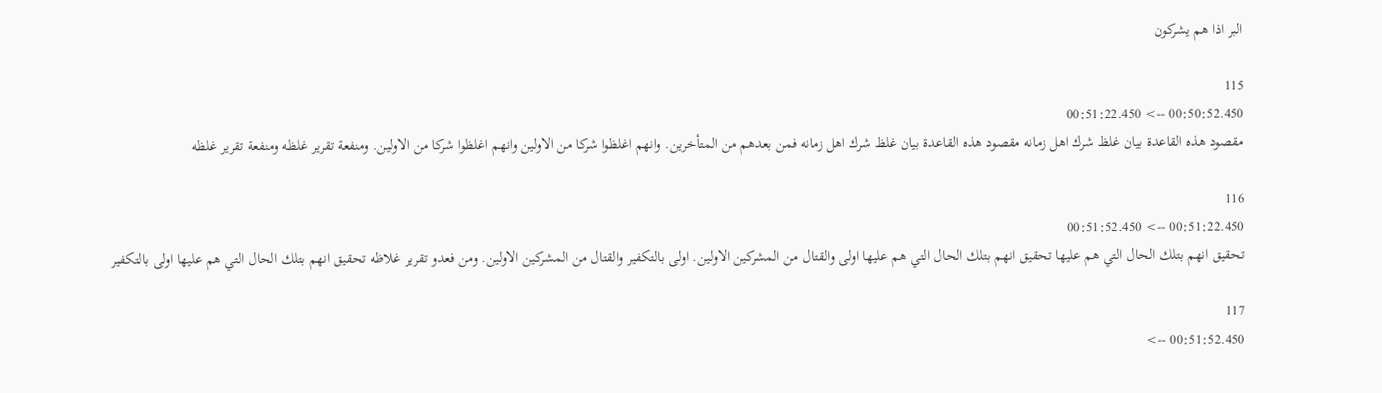البر اذا هم يشركون

115
00:50:52.450 --> 00:51:22.450
مقصود هذه القاعدة بيان غلظ شرك اهل زمانه مقصود هذه القاعدة بيان غلظ شرك اهل زمانه فمن بعدهم من المتأخرين. وانهم اغلظوا شركا من الاولين وانهم اغلظوا شركا من الاولين. ومنفعة تقرير غلظه ومنفعة تقرير غلظه

116
00:51:22.450 --> 00:51:52.450
تحقيق انهم بتلك الحال التي هم عليها تحقيق انهم بتلك الحال التي هم عليها اولى والقتال من المشركين الاولين. اولى بالتكفير والقتال من المشركين الاولين. ومن فعدو تقرير غلاظه تحقيق انهم بتلك الحال التي هم عليها اولى بالتكفير

117
00:51:52.450 -->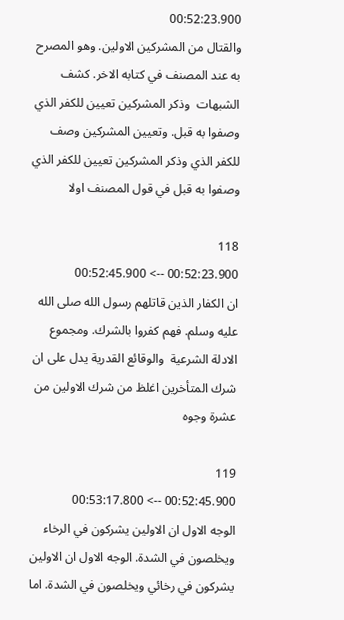00:52:23.900
والقتال من المشركين الاولين. وهو المصرح به عند المصنف في كتابه الاخر. كشف الشبهات  وذكر المشركين تعيين للكفر الذي وصفوا به قبل. وتعيين المشركين وصف للكفر الذي وذكر المشركين تعيين للكفر الذي وصفوا به قبل في قول المصنف اولا

118
00:52:23.900 --> 00:52:45.900
ان الكفار الذين قاتلهم رسول الله صلى الله عليه وسلم. فهم كفروا بالشرك. ومجموع الادلة الشرعية  والوقائع القدرية يدل على ان شرك المتأخرين اغلظ من شرك الاولين من عشرة وجوه

119
00:52:45.900 --> 00:53:17.800
الوجه الاول ان الاولين يشركون في الرخاء ويخلصون في الشدة. الوجه الاول ان الاولين يشركون في رخائي ويخلصون في الشدة. اما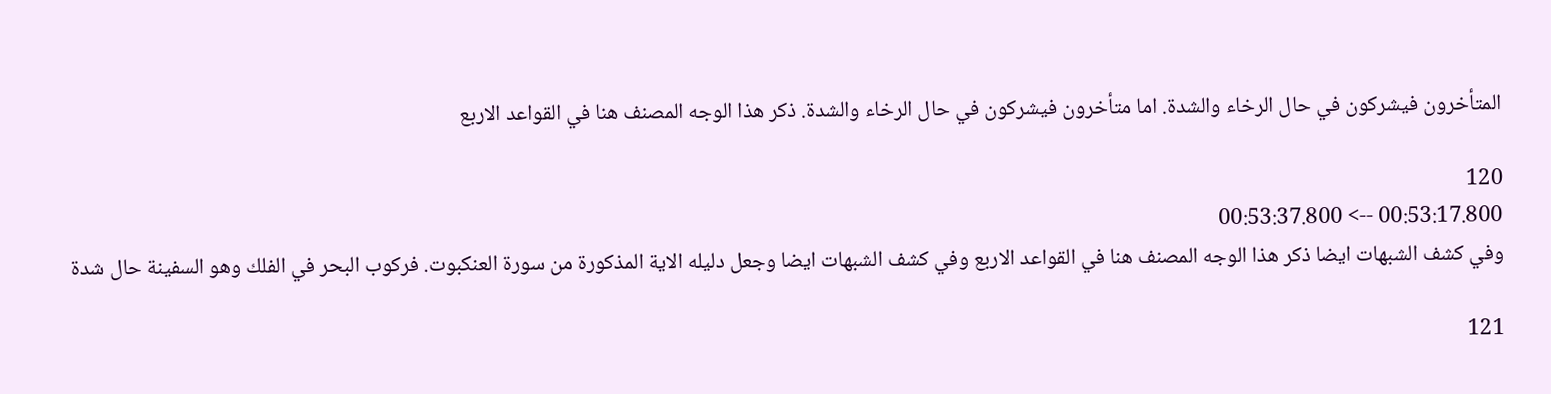المتأخرون فيشركون في حال الرخاء والشدة. اما متأخرون فيشركون في حال الرخاء والشدة. ذكر هذا الوجه المصنف هنا في القواعد الاربع

120
00:53:17.800 --> 00:53:37.800
وفي كشف الشبهات ايضا ذكر هذا الوجه المصنف هنا في القواعد الاربع وفي كشف الشبهات ايضا وجعل دليله الاية المذكورة من سورة العنكبوت. فركوب البحر في الفلك وهو السفينة حال شدة

121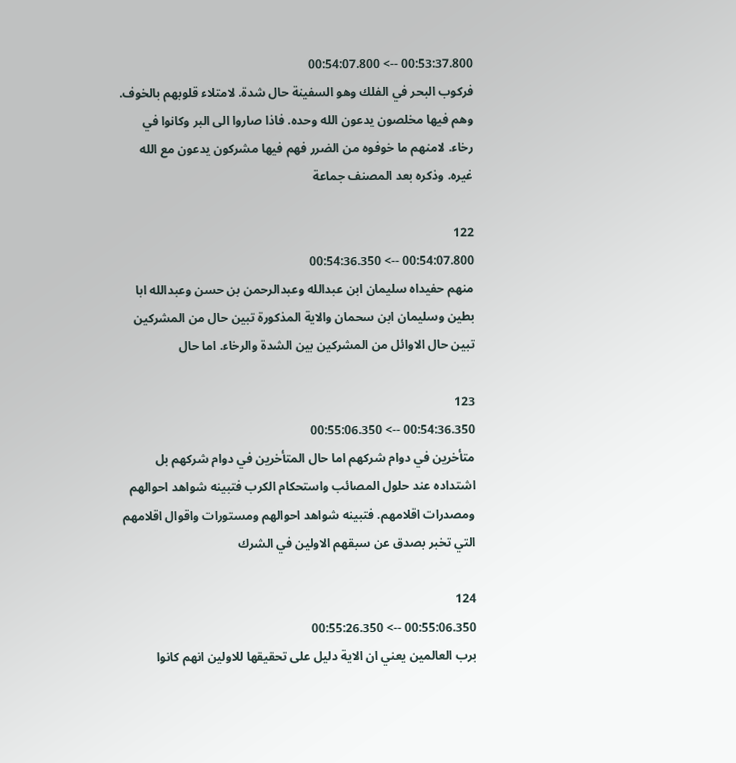00:53:37.800 --> 00:54:07.800
فركوب البحر في الفلك وهو السفينة حال شدة. لامتلاء قلوبهم بالخوف. وهم فيها مخلصون يدعون الله وحده. فاذا صاروا الى البر وكانوا في رخاء. لامنهم ما خوفوه من الضرر فهم فيها مشركون يدعون مع الله غيره. وذكره بعد المصنف جماعة

122
00:54:07.800 --> 00:54:36.350
منهم حفيداه سليمان ابن عبدالله وعبدالرحمن بن حسن وعبدالله ابا بطين وسليمان ابن سحمان والاية المذكورة تبين حال من المشركين تبين حال الاوائل من المشركين بين الشدة والرخاء. اما حال

123
00:54:36.350 --> 00:55:06.350
متأخرين في دوام شركهم اما حال المتأخرين في دوام شركهم بل اشتداده عند حلول المصائب واستحكام الكرب فتبينه شواهد احوالهم ومصدرات اقلامهم. فتبينه شواهد احوالهم ومستورات واقوال اقلامهم التي تخبر بصدق عن سبقهم الاولين في الشرك

124
00:55:06.350 --> 00:55:26.350
برب العالمين يعني ان الاية دليل على تحقيقها للاولين انهم كانوا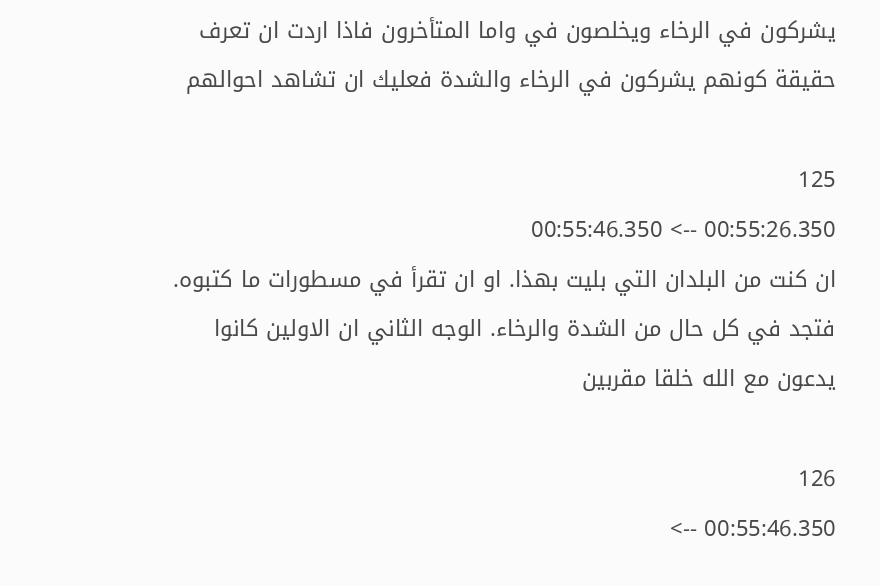يشركون في الرخاء ويخلصون في واما المتأخرون فاذا اردت ان تعرف حقيقة كونهم يشركون في الرخاء والشدة فعليك ان تشاهد احوالهم

125
00:55:26.350 --> 00:55:46.350
ان كنت من البلدان التي بليت بهذا. او ان تقرأ في مسطورات ما كتبوه. فتجد في كل حال من الشدة والرخاء. الوجه الثاني ان الاولين كانوا يدعون مع الله خلقا مقربين

126
00:55:46.350 -->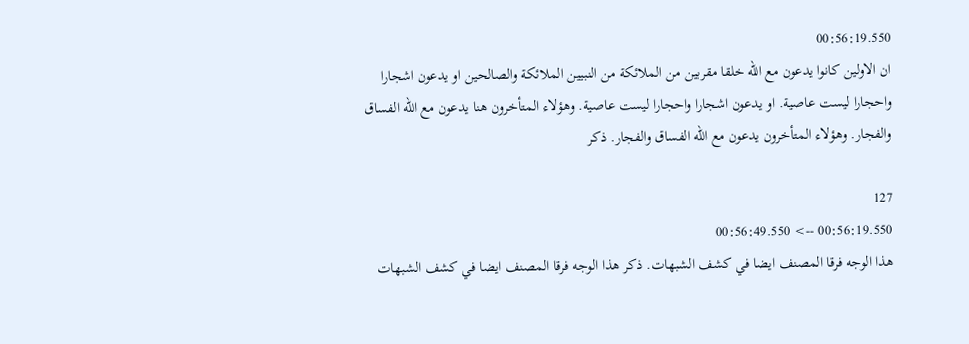00:56:19.550
ان الاولين كانوا يدعون مع الله خلقا مقربين من الملائكة من النبيين الملائكة والصالحين او يدعون اشجارا واحجارا ليست عاصية. او يدعون اشجارا واحجارا ليست عاصية. وهؤلاء المتأخرون هنا يدعون مع الله الفساق والفجار. وهؤلاء المتأخرون يدعون مع الله الفساق والفجار. ذكر

127
00:56:19.550 --> 00:56:49.550
هذا الوجه فرقا المصنف ايضا في كشف الشبهات. ذكر هذا الوجه فرقا المصنف ايضا في كشف الشبهات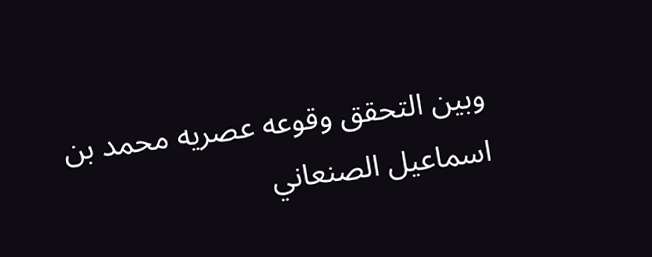وبين التحقق وقوعه عصريه محمد بن اسماعيل الصنعاني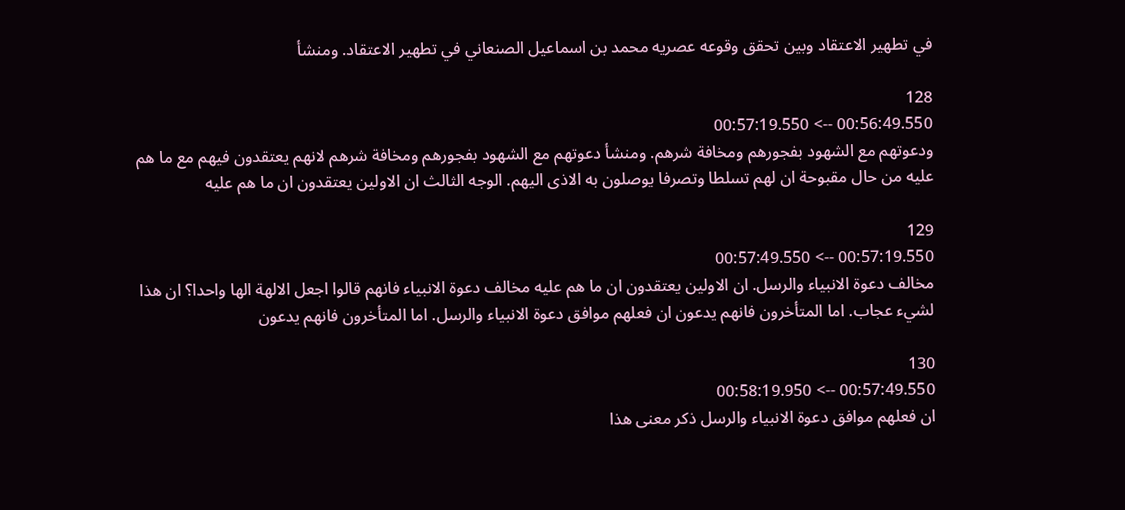في تطهير الاعتقاد وبين تحقق وقوعه عصريه محمد بن اسماعيل الصنعاني في تطهير الاعتقاد. ومنشأ

128
00:56:49.550 --> 00:57:19.550
ودعوتهم مع الشهود بفجورهم ومخافة شرهم. ومنشأ دعوتهم مع الشهود بفجورهم ومخافة شرهم لانهم يعتقدون فيهم مع ما هم عليه من حال مقبوحة ان لهم تسلطا وتصرفا يوصلون به الاذى اليهم. الوجه الثالث ان الاولين يعتقدون ان ما هم عليه

129
00:57:19.550 --> 00:57:49.550
مخالف دعوة الانبياء والرسل. ان الاولين يعتقدون ان ما هم عليه مخالف دعوة الانبياء فانهم قالوا اجعل الالهة الها واحدا؟ ان هذا لشيء عجاب. اما المتأخرون فانهم يدعون ان فعلهم موافق دعوة الانبياء والرسل. اما المتأخرون فانهم يدعون

130
00:57:49.550 --> 00:58:19.950
ان فعلهم موافق دعوة الانبياء والرسل ذكر معنى هذا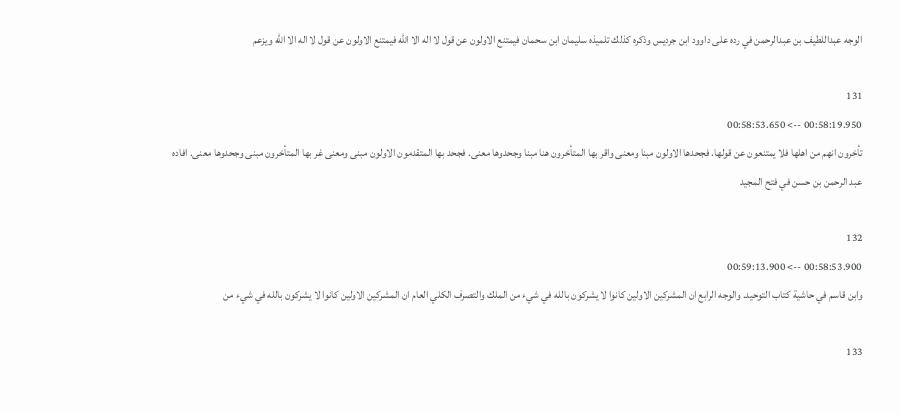الوجه عبداللطيف بن عبدالرحمن في رده على داوود ابن جرديس وذكره كذلك تلميذه سليمان ابن سحمان فيمتنع الاولون عن قول لا اله الا الله فيمتنع الاولون عن قول لا اله الا الله ويزعم

131
00:58:19.950 --> 00:58:53.650
تأخرون انهم من اهلها فلا يمتنعون عن قولها. فجحدها الاولون مبنا ومعنى واقر بها المتأخرون هنا مبنا وجحدوها معنى. فجحد بها المتقدمون الاولون مبنى ومعنى غر بها المتأخرون مبنى وجحدوها معنى. افاده عبد الرحمن بن حسن في فتح المجيد

132
00:58:53.900 --> 00:59:13.900
وابن قاسم في حاشية كتاب التوحيد. والوجه الرابع ان المشركين الاولين كانوا لا يشركون بالله في شيء من الملك والتصرف الكلي العام ان المشركين الاولين كانوا لا يشركون بالله في شيء من

133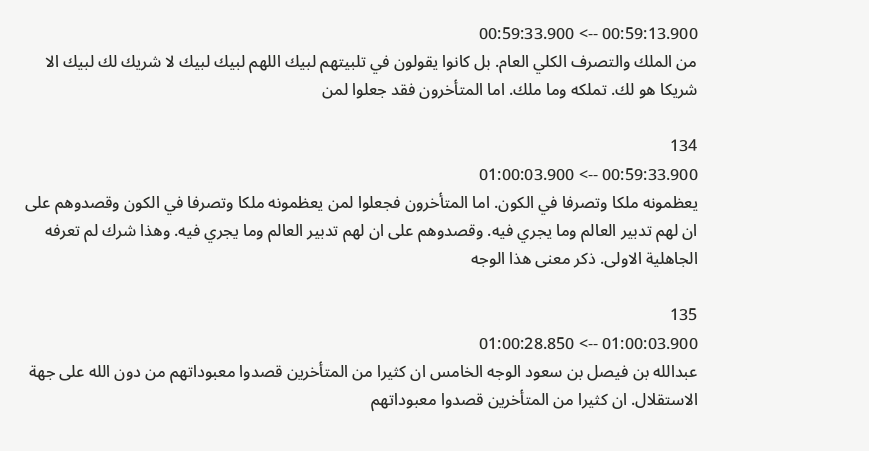00:59:13.900 --> 00:59:33.900
من الملك والتصرف الكلي العام. بل كانوا يقولون في تلبيتهم لبيك اللهم لبيك لبيك لا شريك لك لبيك الا شريكا هو لك. تملكه وما ملك. اما المتأخرون فقد جعلوا لمن

134
00:59:33.900 --> 01:00:03.900
يعظمونه ملكا وتصرفا في الكون. اما المتأخرون فجعلوا لمن يعظمونه ملكا وتصرفا في الكون وقصدوهم على ان لهم تدبير العالم وما يجري فيه. وقصدوهم على ان لهم تدبير العالم وما يجري فيه. وهذا شرك لم تعرفه الجاهلية الاولى. ذكر معنى هذا الوجه

135
01:00:03.900 --> 01:00:28.850
عبدالله بن فيصل بن سعود الوجه الخامس ان كثيرا من المتأخرين قصدوا معبوداتهم من دون الله على جهة الاستقلال. ان كثيرا من المتأخرين قصدوا معبوداتهم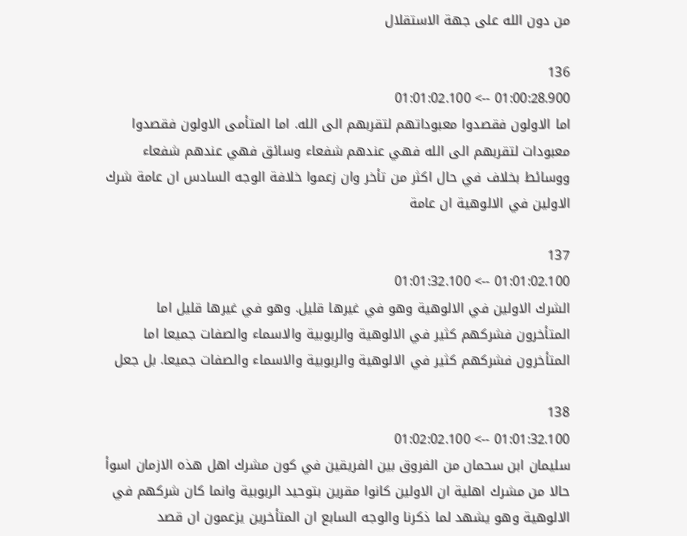من دون الله على جهة الاستقلال

136
01:00:28.900 --> 01:01:02.100
اما الاولون فقصدوا معبوداتهم لتقربهم الى الله. اما المتأمى الاولون فقصدوا معبودات لتقربهم الى الله فهي عندهم شفعاء وسائق فهي عندهم شفعاء ووسائط بخلاف في حال اكثر من تأخر وان زعموا خلافة الوجه السادس ان عامة شرك الاولين في الالوهية ان عامة

137
01:01:02.100 --> 01:01:32.100
الشرك الاولين في الالوهية وهو في غيرها قليل. وهو في غيرها قليل اما المتأخرون فشركهم كثير في الالوهية والربوبية والاسماء والصفات جميعا اما المتأخرون فشركهم كثير في الالوهية والربوبية والاسماء والصفات جميعا. بل جعل

138
01:01:32.100 --> 01:02:02.100
سليمان ابن سحمان من الفروق بين الفريقين في كون مشرك اهل هذه الازمان اسوأ حالا من مشرك اهلية ان الاولين كانوا مقرين بتوحيد الربوبية وانما كان شركهم في الالوهية وهو يشهد لما ذكرنا والوجه السابع ان المتأخرين يزعمون ان قصد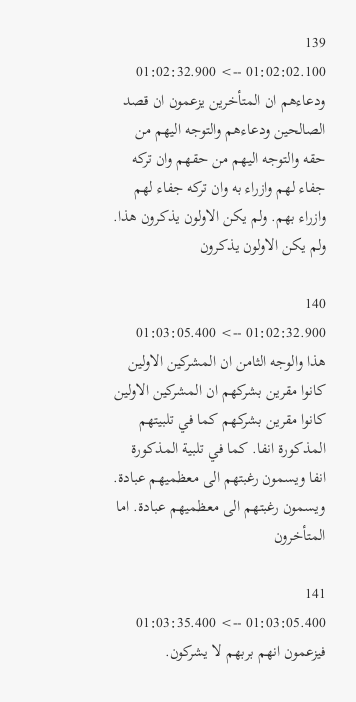139
01:02:02.100 --> 01:02:32.900
ودعاءهم ان المتأخرين يزعمون ان قصد الصالحين ودعاءهم والتوجه اليهم من حقه والتوجه اليهم من حقهم وان تركه جفاء لهم وازراء به وان تركه جفاء لهم وازراء بهم. ولم يكن الاولون يذكرون هذا. ولم يكن الاولون يذكرون

140
01:02:32.900 --> 01:03:05.400
هذا والوجه الثامن ان المشركين الاولين كانوا مقرين بشركهم ان المشركين الاولين كانوا مقرين بشركهم كما في تلبيتهم المذكورة انفا. كما في تلبية المذكورة انفا ويسمون رغبتهم الى معظميهم عبادة. ويسمون رغبتهم الى معظميهم عبادة. اما المتأخرون

141
01:03:05.400 --> 01:03:35.400
فيزعمون انهم بربهم لا يشركون.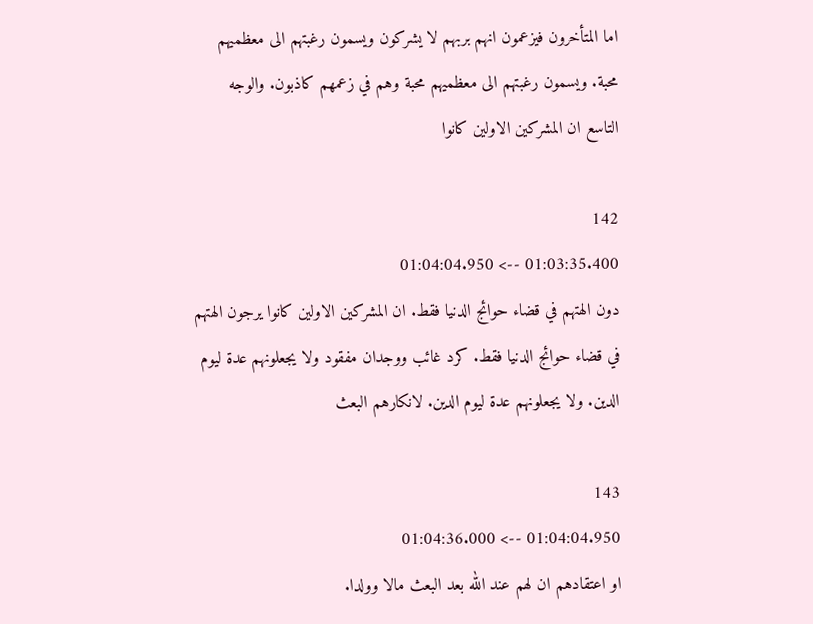اما المتأخرون فيزعمون انهم بربهم لا يشركون ويسمون رغبتهم الى معظميهم محبة. ويسمون رغبتهم الى معظميهم محبة وهم في زعمهم كاذبون. والوجه التاسع ان المشركين الاولين كانوا

142
01:03:35.400 --> 01:04:04.950
دون الهتهم في قضاء حوائج الدنيا فقط. ان المشركين الاولين كانوا يرجون الهتهم في قضاء حوائج الدنيا فقط. كرد غائب ووجدان مفقود ولا يجعلونهم عدة ليوم الدين. ولا يجعلونهم عدة ليوم الدين. لانكارهم البعث

143
01:04:04.950 --> 01:04:36.000
او اعتقادهم ان لهم عند الله بعد البعث مالا وولدا.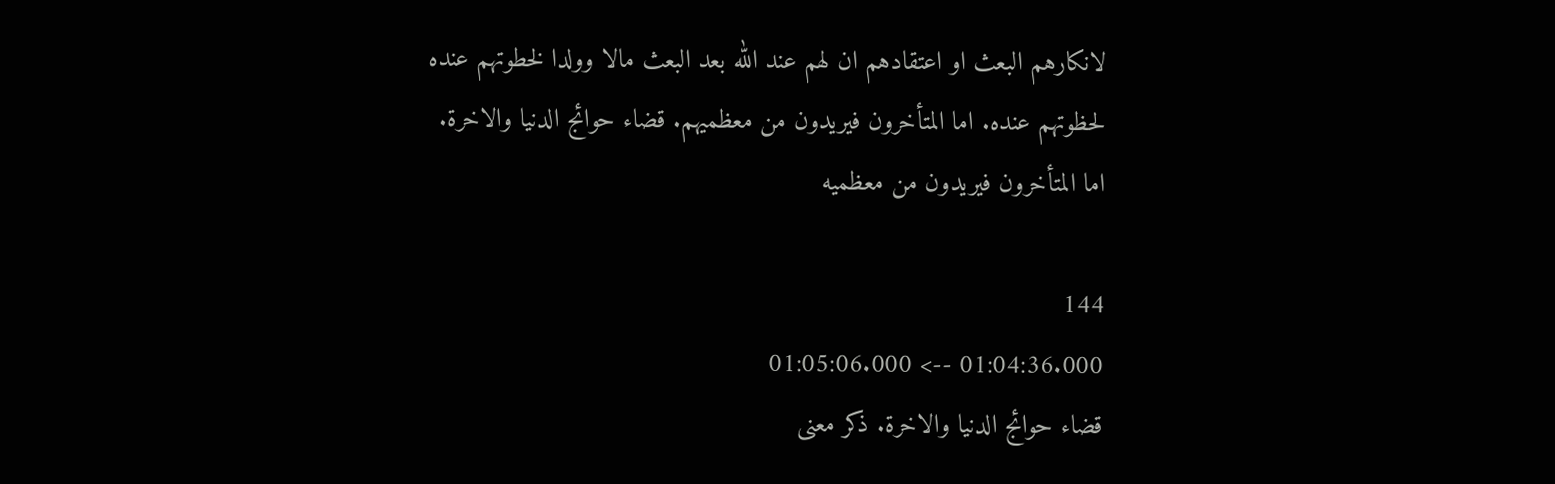لانكارهم البعث او اعتقادهم ان لهم عند الله بعد البعث مالا وولدا لخطوتهم عنده لحظوتهم عنده. اما المتأخرون فيريدون من معظميهم. قضاء حوائج الدنيا والاخرة. اما المتأخرون فيريدون من معظميه

144
01:04:36.000 --> 01:05:06.000
قضاء حوائج الدنيا والاخرة. ذكر معنى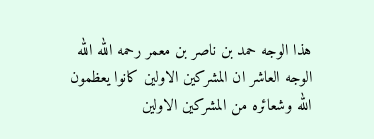هذا الوجه حمد بن ناصر بن معمر رحمه الله الله الوجه العاشر ان المشركين الاولين كانوا يعظمون الله وشعائره من المشركين الاولين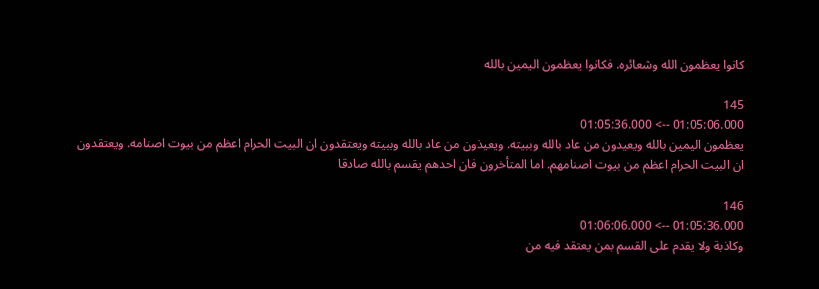كانوا يعظمون الله وشعائره. فكانوا يعظمون اليمين بالله

145
01:05:06.000 --> 01:05:36.000
يعظمون اليمين بالله ويعيدون من عاد بالله وببيته. ويعيذون من عاد بالله وببيته ويعتقدون ان البيت الحرام اعظم من بيوت اصنامه. ويعتقدون ان البيت الحرام اعظم من بيوت اصنامهم. اما المتأخرون فان احدهم يقسم بالله صادقا

146
01:05:36.000 --> 01:06:06.000
وكاذبة ولا يقدم على القسم بمن يعتقد فيه من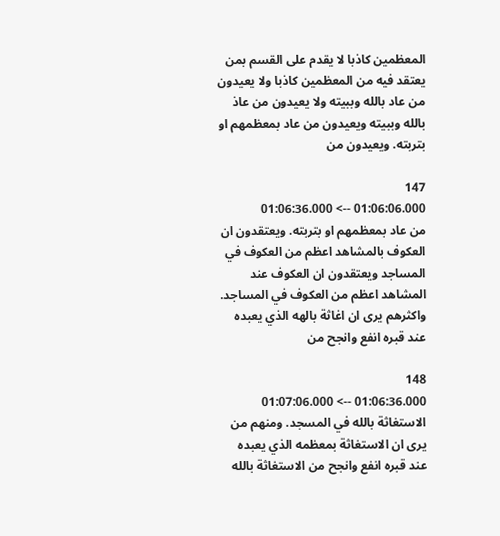المعظمين كاذبا لا يقدم على القسم بمن يعتقد فيه من المعظمين كاذبا ولا يعيدون من عاد بالله وببيته ولا يعيدون من عاذ بالله وببيته ويعيدون من عاد بمعظمهم او بتربته. ويعيدون من

147
01:06:06.000 --> 01:06:36.000
من عاد بمعظمهم او بتربته. ويعتقدون ان العكوف بالمشاهد اعظم من العكوف في المساجد ويعتقدون ان العكوف عند المشاهد اعظم من العكوف في المساجد. واكثرهم يرى ان اغاثة بالهه الذي يعبده عند قبره انفع وانجح من

148
01:06:36.000 --> 01:07:06.000
الاستغاثة بالله في المسجد. ومنهم من يرى ان الاستغاثة بمعظمه الذي يعبده عند قبره انفع وانجح من الاستغاثة بالله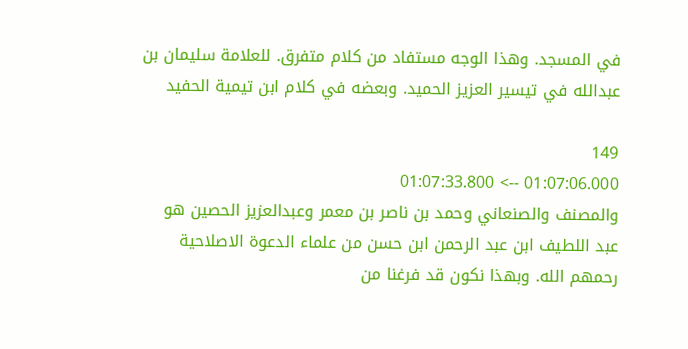في المسجد. وهذا الوجه مستفاد من كلام متفرق. للعلامة سليمان بن عبدالله في تيسير العزيز الحميد. وبعضه في كلام ابن تيمية الحفيد

149
01:07:06.000 --> 01:07:33.800
والمصنف والصنعاني وحمد بن ناصر بن معمر وعبدالعزيز الحصين هو عبد اللطيف ابن عبد الرحمن ابن حسن من علماء الدعوة الاصلاحية رحمهم الله. وبهذا نكون قد فرغنا من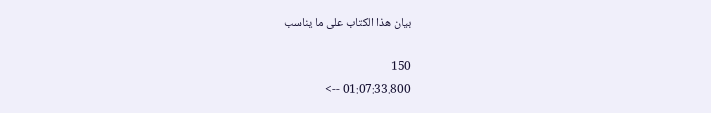بيان هذا الكتاب على ما يناسب

150
01:07:33.800 -->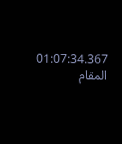01:07:34.367
المقام